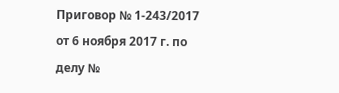Приговор № 1-243/2017 от 6 ноября 2017 г. по делу №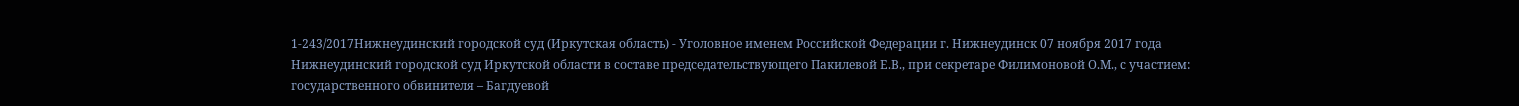1-243/2017Нижнеудинский городской суд (Иркутская область) - Уголовное именем Российской Федерации г. Нижнеудинск 07 ноября 2017 года Нижнеудинский городской суд Иркутской области в составе председательствующего Пакилевой Е.В., при секретаре Филимоновой О.М., с участием: государственного обвинителя – Багдуевой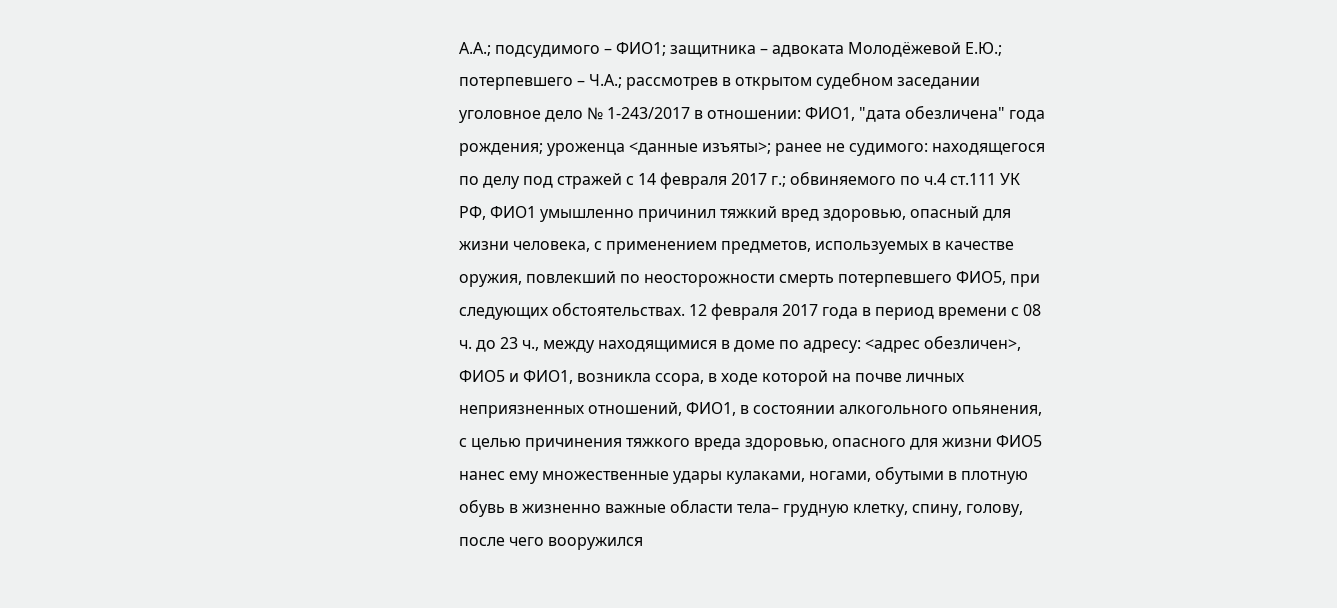А.А.; подсудимого – ФИО1; защитника – адвоката Молодёжевой Е.Ю.; потерпевшего – Ч.А.; рассмотрев в открытом судебном заседании уголовное дело № 1-243/2017 в отношении: ФИО1, "дата обезличена" года рождения; уроженца <данные изъяты>; ранее не судимого: находящегося по делу под стражей с 14 февраля 2017 г.; обвиняемого по ч.4 ст.111 УК РФ, ФИО1 умышленно причинил тяжкий вред здоровью, опасный для жизни человека, с применением предметов, используемых в качестве оружия, повлекший по неосторожности смерть потерпевшего ФИО5, при следующих обстоятельствах. 12 февраля 2017 года в период времени с 08 ч. до 23 ч., между находящимися в доме по адресу: <адрес обезличен>, ФИО5 и ФИО1, возникла ссора, в ходе которой на почве личных неприязненных отношений, ФИО1, в состоянии алкогольного опьянения, с целью причинения тяжкого вреда здоровью, опасного для жизни ФИО5 нанес ему множественные удары кулаками, ногами, обутыми в плотную обувь в жизненно важные области тела– грудную клетку, спину, голову, после чего вооружился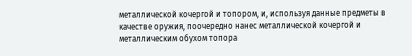металлической кочергой и топором, и, используя данные предметы в качестве оружия, поочередно нанес металлической кочергой и металлическим обухом топора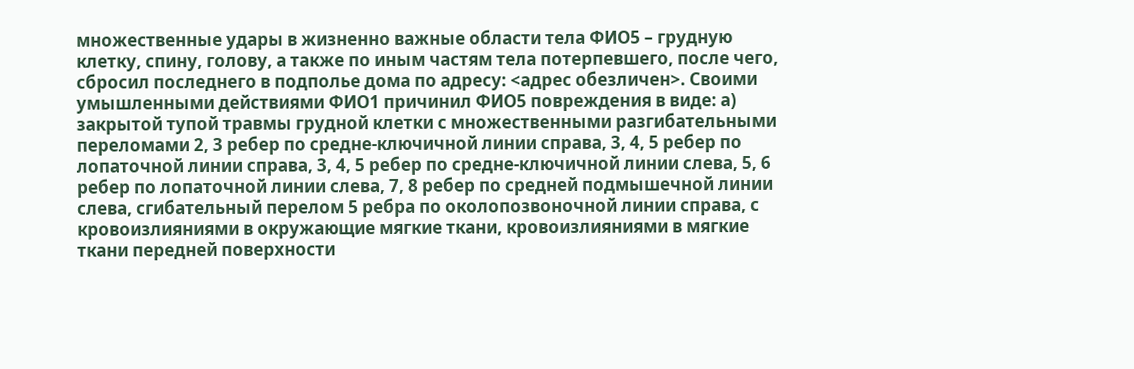множественные удары в жизненно важные области тела ФИО5 – грудную клетку, спину, голову, а также по иным частям тела потерпевшего, после чего, сбросил последнего в подполье дома по адресу: <адрес обезличен>. Своими умышленными действиями ФИО1 причинил ФИО5 повреждения в виде: а) закрытой тупой травмы грудной клетки с множественными разгибательными переломами 2, 3 ребер по средне-ключичной линии справа, 3, 4, 5 ребер по лопаточной линии справа, 3, 4, 5 ребер по средне-ключичной линии слева, 5, 6 ребер по лопаточной линии слева, 7, 8 ребер по средней подмышечной линии слева, сгибательный перелом 5 ребра по околопозвоночной линии справа, с кровоизлияниями в окружающие мягкие ткани, кровоизлияниями в мягкие ткани передней поверхности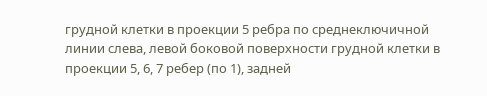грудной клетки в проекции 5 ребра по среднеключичной линии слева, левой боковой поверхности грудной клетки в проекции 5, 6, 7 ребер (по 1), задней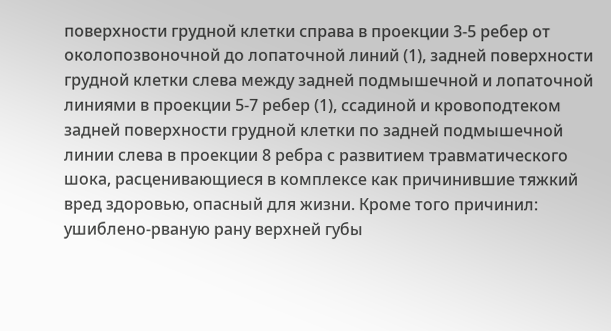поверхности грудной клетки справа в проекции 3-5 ребер от околопозвоночной до лопаточной линий (1), задней поверхности грудной клетки слева между задней подмышечной и лопаточной линиями в проекции 5-7 ребер (1), ссадиной и кровоподтеком задней поверхности грудной клетки по задней подмышечной линии слева в проекции 8 ребра с развитием травматического шока, расценивающиеся в комплексе как причинившие тяжкий вред здоровью, опасный для жизни. Кроме того причинил: ушиблено-рваную рану верхней губы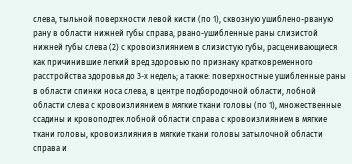слева, тыльной поверхности левой кисти (по 1), сквозную ушиблено-рваную рану в области нижней губы справа, рвано-ушибленные раны слизистой нижней губы слева (2) с кровоизлиянием в слизистую губы, расценивающиеся как причинившие легкий вред здоровью по признаку кратковременного расстройства здоровья до 3-х недель; а также: поверхностные ушибленные раны в области спинки носа слева, в центре подбородочной области, лобной области слева с кровоизлиянием в мягкие ткани головы (по 1), множественные ссадины и кровоподтек лобной области справа с кровоизлиянием в мягкие ткани головы, кровоизлияния в мягкие ткани головы затылочной области справа и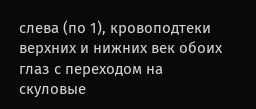слева (по 1), кровоподтеки верхних и нижних век обоих глаз с переходом на скуловые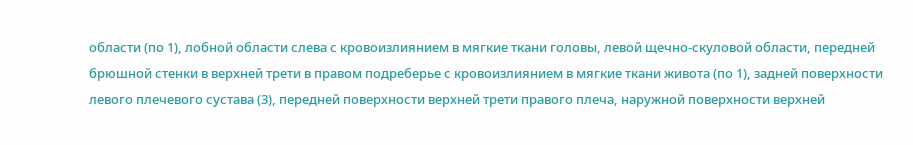области (по 1), лобной области слева с кровоизлиянием в мягкие ткани головы, левой щечно-скуловой области, передней брюшной стенки в верхней трети в правом подреберье с кровоизлиянием в мягкие ткани живота (по 1), задней поверхности левого плечевого сустава (3), передней поверхности верхней трети правого плеча, наружной поверхности верхней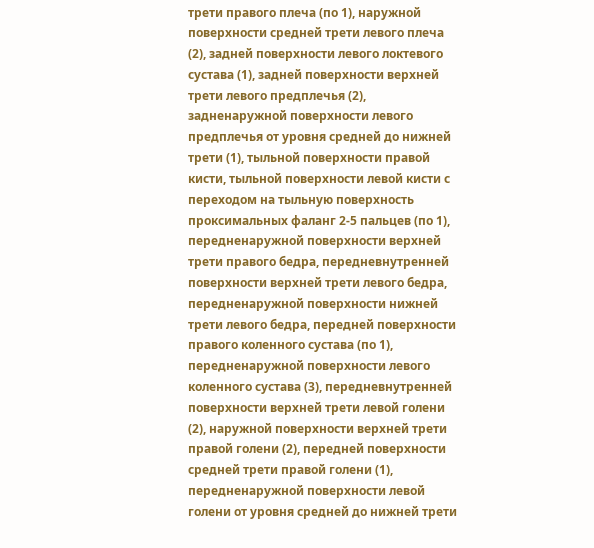трети правого плеча (по 1), наружной поверхности средней трети левого плеча (2), задней поверхности левого локтевого сустава (1), задней поверхности верхней трети левого предплечья (2), задненаружной поверхности левого предплечья от уровня средней до нижней трети (1), тыльной поверхности правой кисти, тыльной поверхности левой кисти с переходом на тыльную поверхность проксимальных фаланг 2-5 пальцев (по 1), передненаружной поверхности верхней трети правого бедра, передневнутренней поверхности верхней трети левого бедра, передненаружной поверхности нижней трети левого бедра, передней поверхности правого коленного сустава (по 1), передненаружной поверхности левого коленного сустава (3), передневнутренней поверхности верхней трети левой голени (2), наружной поверхности верхней трети правой голени (2), передней поверхности средней трети правой голени (1), передненаружной поверхности левой голени от уровня средней до нижней трети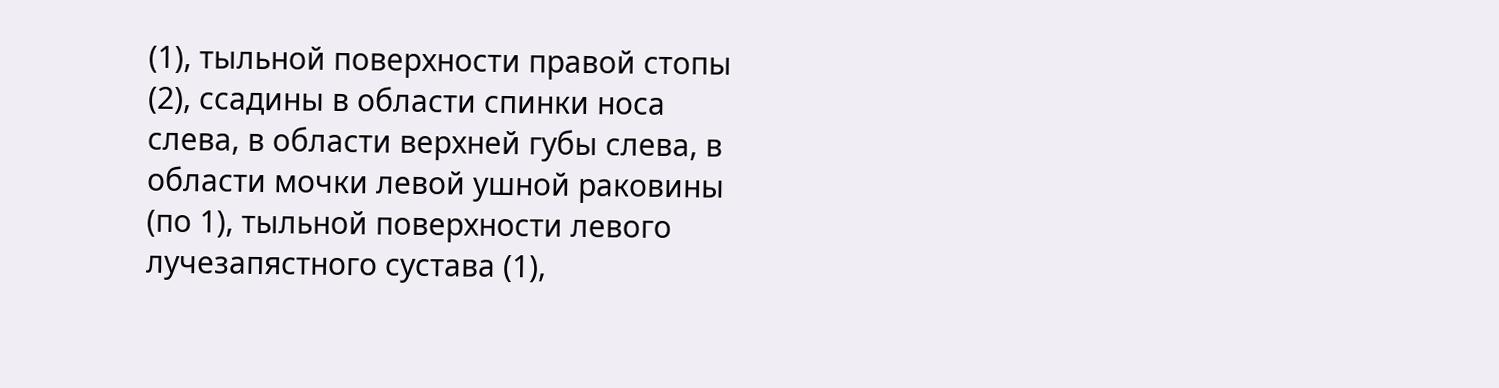(1), тыльной поверхности правой стопы (2), ссадины в области спинки носа слева, в области верхней губы слева, в области мочки левой ушной раковины (по 1), тыльной поверхности левого лучезапястного сустава (1),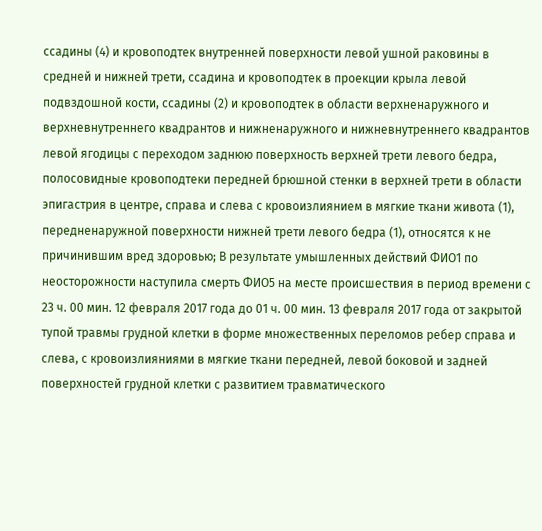ссадины (4) и кровоподтек внутренней поверхности левой ушной раковины в средней и нижней трети, ссадина и кровоподтек в проекции крыла левой подвздошной кости, ссадины (2) и кровоподтек в области верхненаружного и верхневнутреннего квадрантов и нижненаружного и нижневнутреннего квадрантов левой ягодицы с переходом заднюю поверхность верхней трети левого бедра, полосовидные кровоподтеки передней брюшной стенки в верхней трети в области эпигастрия в центре, справа и слева с кровоизлиянием в мягкие ткани живота (1), передненаружной поверхности нижней трети левого бедра (1), относятся к не причинившим вред здоровью; В результате умышленных действий ФИО1 по неосторожности наступила смерть ФИО5 на месте происшествия в период времени с 23 ч. 00 мин. 12 февраля 2017 года до 01 ч. 00 мин. 13 февраля 2017 года от закрытой тупой травмы грудной клетки в форме множественных переломов ребер справа и слева, с кровоизлияниями в мягкие ткани передней, левой боковой и задней поверхностей грудной клетки с развитием травматического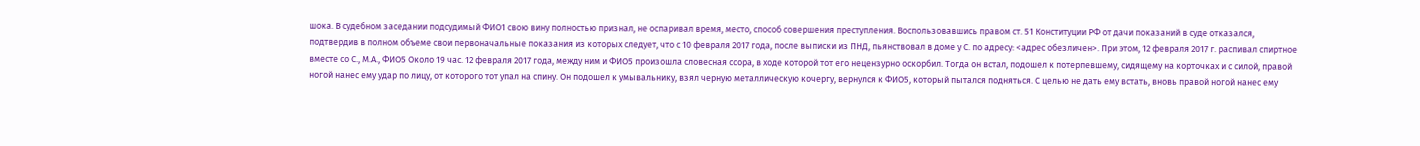шока. В судебном заседании подсудимый ФИО1 свою вину полностью признал, не оспаривал время, место, способ совершения преступления. Воспользовавшись правом ст. 51 Конституции РФ от дачи показаний в суде отказался, подтвердив в полном объеме свои первоначальные показания из которых следует, что с 10 февраля 2017 года, после выписки из ПНД, пьянствовал в доме у С. по адресу: <адрес обезличен>. При этом, 12 февраля 2017 г. распивал спиртное вместе со С., М.А., ФИО5 Около 19 час. 12 февраля 2017 года, между ним и ФИО5 произошла словесная ссора, в ходе которой тот его нецензурно оскорбил. Тогда он встал, подошел к потерпевшему, сидящему на корточках и с силой, правой ногой нанес ему удар по лицу, от которого тот упал на спину. Он подошел к умывальнику, взял черную металлическую кочергу, вернулся к ФИО5, который пытался подняться. С целью не дать ему встать, вновь правой ногой нанес ему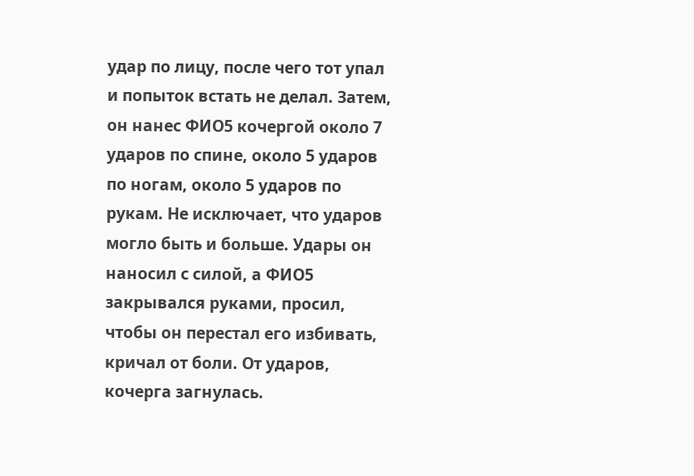удар по лицу, после чего тот упал и попыток встать не делал. Затем, он нанес ФИО5 кочергой около 7 ударов по спине, около 5 ударов по ногам, около 5 ударов по рукам. Не исключает, что ударов могло быть и больше. Удары он наносил с силой, а ФИО5 закрывался руками, просил, чтобы он перестал его избивать, кричал от боли. От ударов, кочерга загнулась.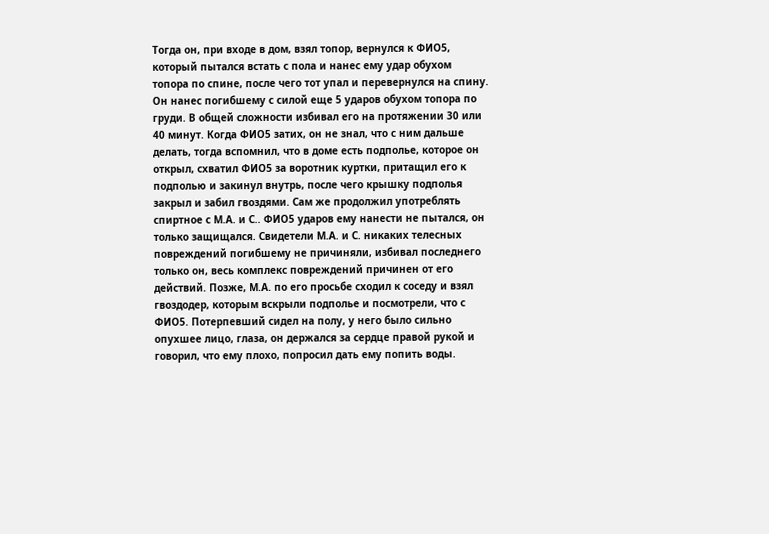Тогда он, при входе в дом, взял топор, вернулся к ФИО5, который пытался встать с пола и нанес ему удар обухом топора по спине, после чего тот упал и перевернулся на спину. Он нанес погибшему с силой еще 5 ударов обухом топора по груди. В общей сложности избивал его на протяжении 30 или 40 минут. Когда ФИО5 затих, он не знал, что с ним дальше делать, тогда вспомнил, что в доме есть подполье, которое он открыл, схватил ФИО5 за воротник куртки, притащил его к подполью и закинул внутрь, после чего крышку подполья закрыл и забил гвоздями. Сам же продолжил употреблять спиртное с М.А. и С.. ФИО5 ударов ему нанести не пытался, он только защищался. Свидетели М.А. и С. никаких телесных повреждений погибшему не причиняли, избивал последнего только он, весь комплекс повреждений причинен от его действий. Позже, М.А. по его просьбе сходил к соседу и взял гвоздодер, которым вскрыли подполье и посмотрели, что с ФИО5. Потерпевший сидел на полу, у него было сильно опухшее лицо, глаза, он держался за сердце правой рукой и говорил, что ему плохо, попросил дать ему попить воды.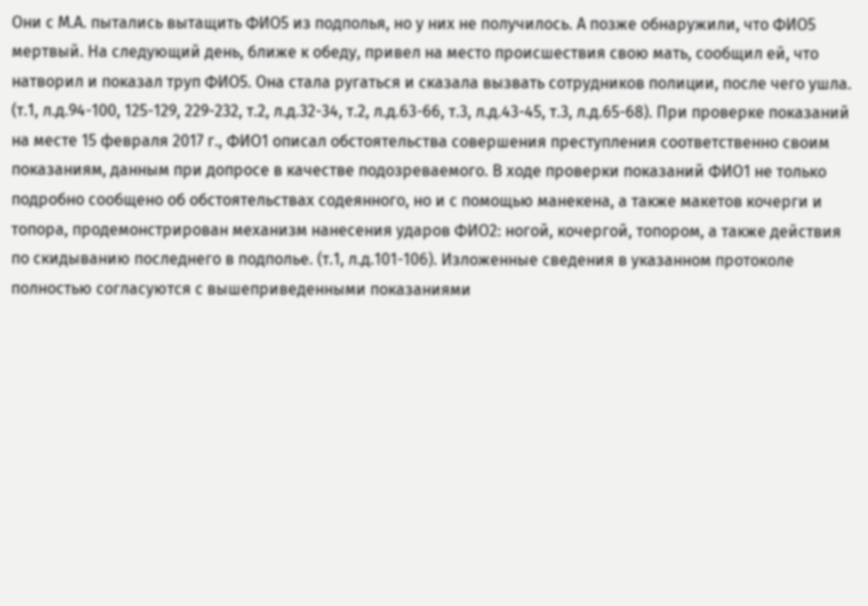Они с М.А. пытались вытащить ФИО5 из подполья, но у них не получилось. А позже обнаружили, что ФИО5 мертвый. На следующий день, ближе к обеду, привел на место происшествия свою мать, сообщил ей, что натворил и показал труп ФИО5. Она стала ругаться и сказала вызвать сотрудников полиции, после чего ушла. (т.1, л.д.94-100, 125-129, 229-232, т.2, л.д.32-34, т.2, л.д.63-66, т.3, л.д.43-45, т.3, л.д.65-68). При проверке показаний на месте 15 февраля 2017 г., ФИО1 описал обстоятельства совершения преступления соответственно своим показаниям, данным при допросе в качестве подозреваемого. В ходе проверки показаний ФИО1 не только подробно сообщено об обстоятельствах содеянного, но и с помощью манекена, а также макетов кочерги и топора, продемонстрирован механизм нанесения ударов ФИО2: ногой, кочергой, топором, а также действия по скидыванию последнего в подполье. (т.1, л.д.101-106). Изложенные сведения в указанном протоколе полностью согласуются с вышеприведенными показаниями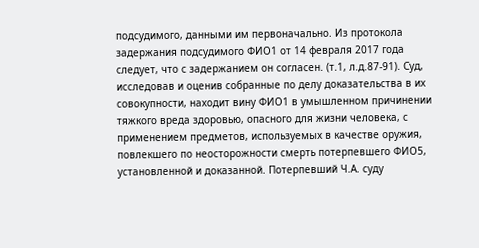подсудимого, данными им первоначально. Из протокола задержания подсудимого ФИО1 от 14 февраля 2017 года следует, что с задержанием он согласен. (т.1, л.д.87-91). Суд, исследовав и оценив собранные по делу доказательства в их совокупности, находит вину ФИО1 в умышленном причинении тяжкого вреда здоровью, опасного для жизни человека, с применением предметов, используемых в качестве оружия, повлекшего по неосторожности смерть потерпевшего ФИО5, установленной и доказанной. Потерпевший Ч.А. суду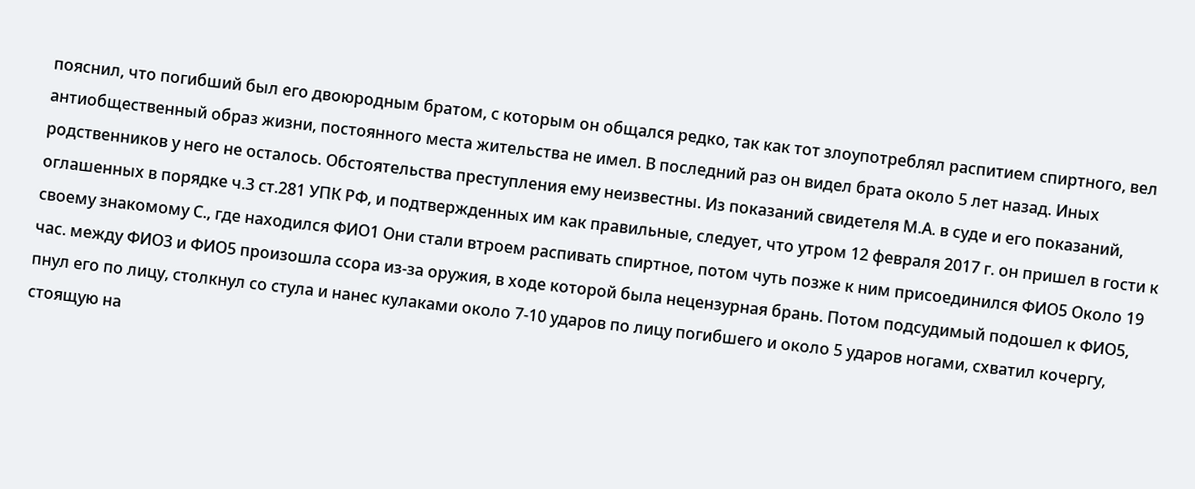пояснил, что погибший был его двоюродным братом, с которым он общался редко, так как тот злоупотреблял распитием спиртного, вел антиобщественный образ жизни, постоянного места жительства не имел. В последний раз он видел брата около 5 лет назад. Иных родственников у него не осталось. Обстоятельства преступления ему неизвестны. Из показаний свидетеля М.А. в суде и его показаний, оглашенных в порядке ч.3 ст.281 УПК РФ, и подтвержденных им как правильные, следует, что утром 12 февраля 2017 г. он пришел в гости к своему знакомому С., где находился ФИО1 Они стали втроем распивать спиртное, потом чуть позже к ним присоединился ФИО5 Около 19 час. между ФИО3 и ФИО5 произошла ссора из-за оружия, в ходе которой была нецензурная брань. Потом подсудимый подошел к ФИО5, пнул его по лицу, столкнул со стула и нанес кулаками около 7-10 ударов по лицу погибшего и около 5 ударов ногами, схватил кочергу, стоящую на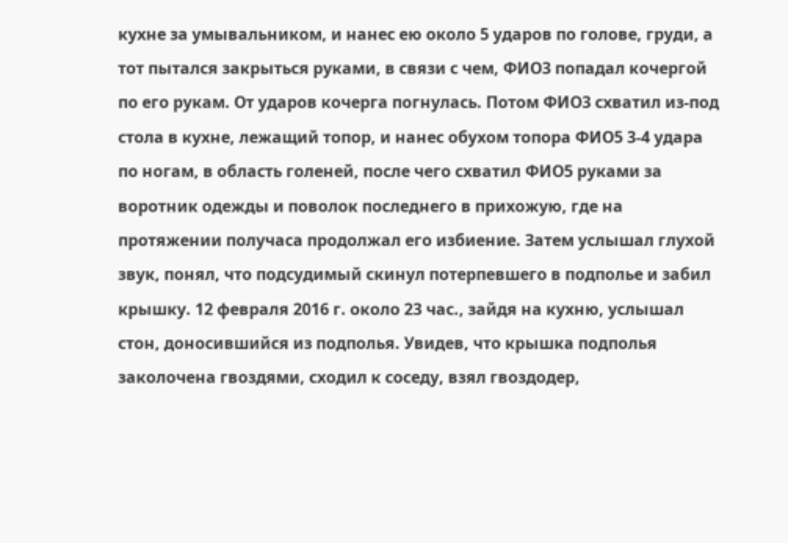кухне за умывальником, и нанес ею около 5 ударов по голове, груди, а тот пытался закрыться руками, в связи с чем, ФИО3 попадал кочергой по его рукам. От ударов кочерга погнулась. Потом ФИО3 схватил из-под стола в кухне, лежащий топор, и нанес обухом топора ФИО5 3-4 удара по ногам, в область голеней, после чего схватил ФИО5 руками за воротник одежды и поволок последнего в прихожую, где на протяжении получаса продолжал его избиение. Затем услышал глухой звук, понял, что подсудимый скинул потерпевшего в подполье и забил крышку. 12 февраля 2016 г. около 23 час., зайдя на кухню, услышал стон, доносившийся из подполья. Увидев, что крышка подполья заколочена гвоздями, сходил к соседу, взял гвоздодер,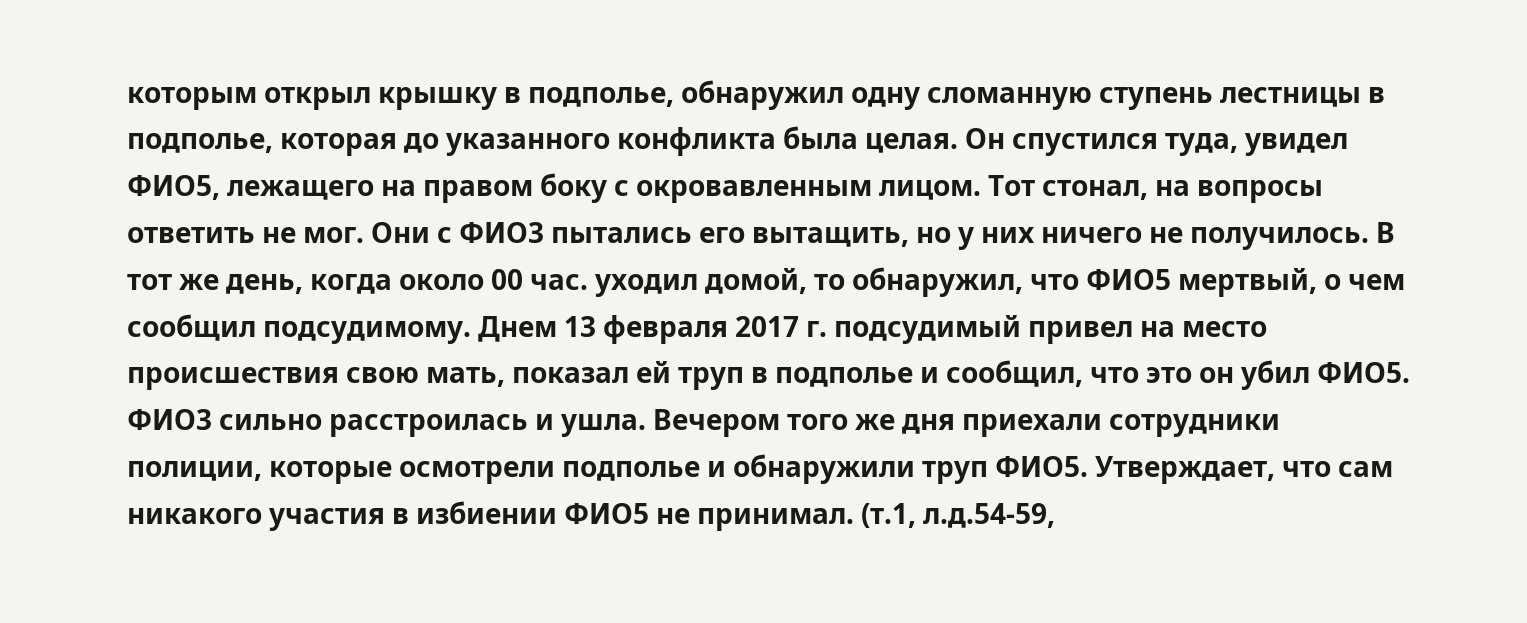которым открыл крышку в подполье, обнаружил одну сломанную ступень лестницы в подполье, которая до указанного конфликта была целая. Он спустился туда, увидел ФИО5, лежащего на правом боку с окровавленным лицом. Тот стонал, на вопросы ответить не мог. Они с ФИО3 пытались его вытащить, но у них ничего не получилось. В тот же день, когда около 00 час. уходил домой, то обнаружил, что ФИО5 мертвый, о чем сообщил подсудимому. Днем 13 февраля 2017 г. подсудимый привел на место происшествия свою мать, показал ей труп в подполье и сообщил, что это он убил ФИО5. ФИО3 сильно расстроилась и ушла. Вечером того же дня приехали сотрудники полиции, которые осмотрели подполье и обнаружили труп ФИО5. Утверждает, что сам никакого участия в избиении ФИО5 не принимал. (т.1, л.д.54-59,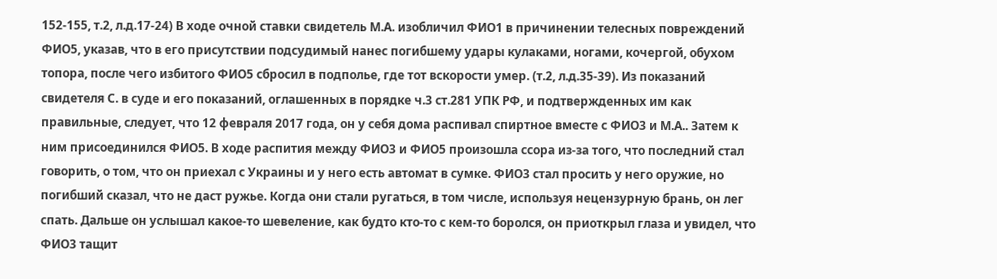152-155, т.2, л.д.17-24) В ходе очной ставки свидетель М.А. изобличил ФИО1 в причинении телесных повреждений ФИО5, указав, что в его присутствии подсудимый нанес погибшему удары кулаками, ногами, кочергой, обухом топора, после чего избитого ФИО5 сбросил в подполье, где тот вскорости умер. (т.2, л.д.35-39). Из показаний свидетеля С. в суде и его показаний, оглашенных в порядке ч.3 ст.281 УПК РФ, и подтвержденных им как правильные, следует, что 12 февраля 2017 года, он у себя дома распивал спиртное вместе с ФИО3 и М.А.. Затем к ним присоединился ФИО5. В ходе распития между ФИО3 и ФИО5 произошла ссора из-за того, что последний стал говорить, о том, что он приехал с Украины и у него есть автомат в сумке. ФИО3 стал просить у него оружие, но погибший сказал, что не даст ружье. Когда они стали ругаться, в том числе, используя нецензурную брань, он лег спать. Дальше он услышал какое-то шевеление, как будто кто-то с кем-то боролся, он приоткрыл глаза и увидел, что ФИО3 тащит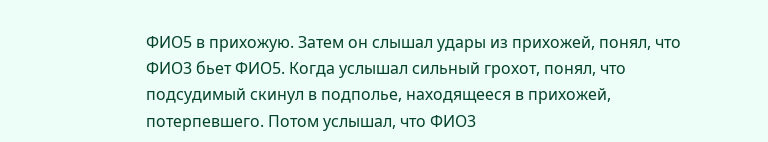ФИО5 в прихожую. Затем он слышал удары из прихожей, понял, что ФИО3 бьет ФИО5. Когда услышал сильный грохот, понял, что подсудимый скинул в подполье, находящееся в прихожей, потерпевшего. Потом услышал, что ФИО3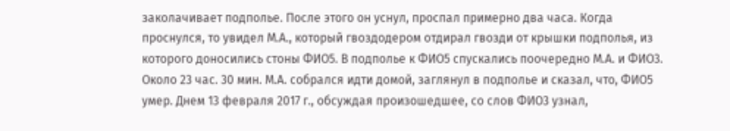заколачивает подполье. После этого он уснул, проспал примерно два часа. Когда проснулся, то увидел М.А., который гвоздодером отдирал гвозди от крышки подполья, из которого доносились стоны ФИО5. В подполье к ФИО5 спускались поочередно М.А. и ФИО3. Около 23 час. 30 мин. М.А. собрался идти домой, заглянул в подполье и сказал, что, ФИО5 умер. Днем 13 февраля 2017 г., обсуждая произошедшее, со слов ФИО3 узнал,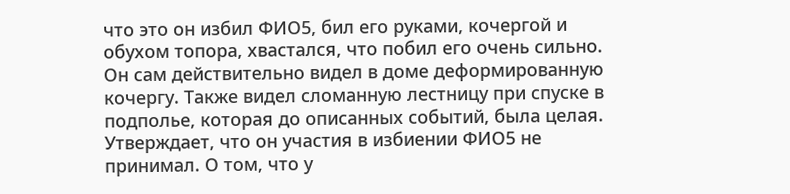что это он избил ФИО5, бил его руками, кочергой и обухом топора, хвастался, что побил его очень сильно. Он сам действительно видел в доме деформированную кочергу. Также видел сломанную лестницу при спуске в подполье, которая до описанных событий, была целая. Утверждает, что он участия в избиении ФИО5 не принимал. О том, что у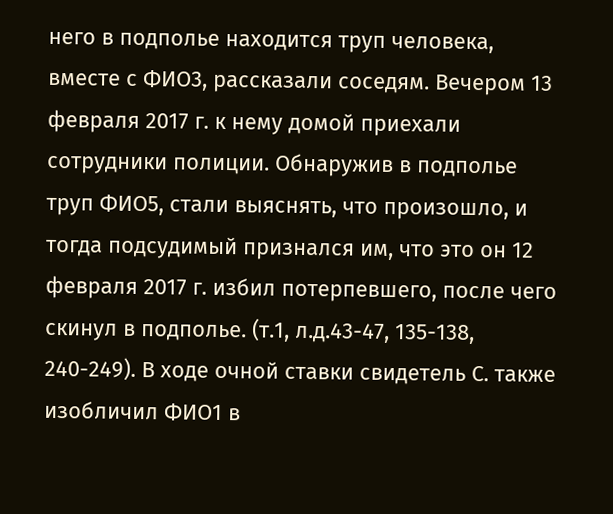него в подполье находится труп человека, вместе с ФИО3, рассказали соседям. Вечером 13 февраля 2017 г. к нему домой приехали сотрудники полиции. Обнаружив в подполье труп ФИО5, стали выяснять, что произошло, и тогда подсудимый признался им, что это он 12 февраля 2017 г. избил потерпевшего, после чего скинул в подполье. (т.1, л.д.43-47, 135-138, 240-249). В ходе очной ставки свидетель С. также изобличил ФИО1 в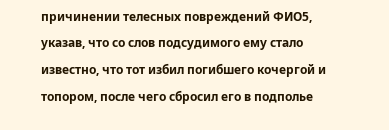причинении телесных повреждений ФИО5, указав, что со слов подсудимого ему стало известно, что тот избил погибшего кочергой и топором, после чего сбросил его в подполье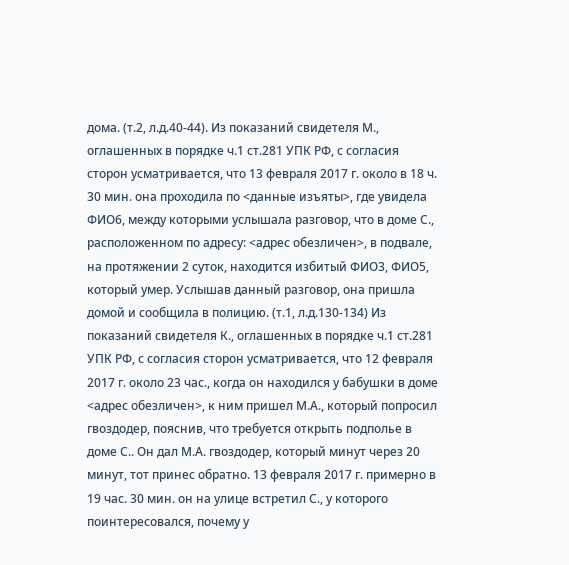дома. (т.2, л.д.40-44). Из показаний свидетеля М., оглашенных в порядке ч.1 ст.281 УПК РФ, с согласия сторон усматривается, что 13 февраля 2017 г. около в 18 ч. 30 мин. она проходила по <данные изъяты>, где увидела ФИО6, между которыми услышала разговор, что в доме С., расположенном по адресу: <адрес обезличен>, в подвале, на протяжении 2 суток, находится избитый ФИО3, ФИО5, который умер. Услышав данный разговор, она пришла домой и сообщила в полицию. (т.1, л.д.130-134) Из показаний свидетеля К., оглашенных в порядке ч.1 ст.281 УПК РФ, с согласия сторон усматривается, что 12 февраля 2017 г. около 23 час., когда он находился у бабушки в доме <адрес обезличен>, к ним пришел М.А., который попросил гвоздодер, пояснив, что требуется открыть подполье в доме С.. Он дал М.А. гвоздодер, который минут через 20 минут, тот принес обратно. 13 февраля 2017 г. примерно в 19 час. 30 мин. он на улице встретил С., у которого поинтересовался, почему у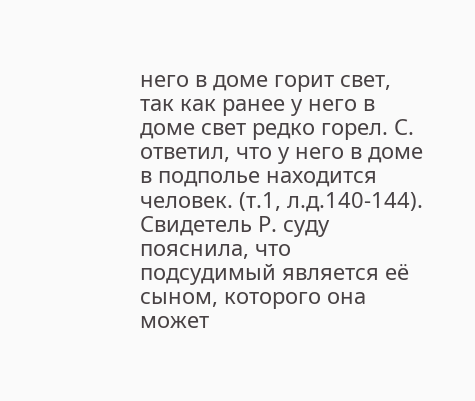него в доме горит свет, так как ранее у него в доме свет редко горел. С. ответил, что у него в доме в подполье находится человек. (т.1, л.д.140-144). Свидетель Р. суду пояснила, что подсудимый является её сыном, которого она может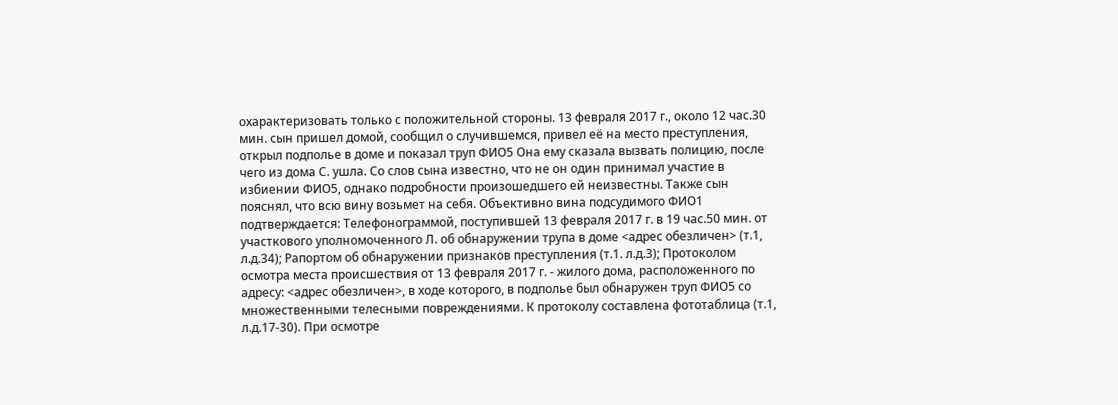охарактеризовать только с положительной стороны. 13 февраля 2017 г., около 12 час.30 мин. сын пришел домой, сообщил о случившемся, привел её на место преступления, открыл подполье в доме и показал труп ФИО5 Она ему сказала вызвать полицию, после чего из дома С. ушла. Со слов сына известно, что не он один принимал участие в избиении ФИО5, однако подробности произошедшего ей неизвестны. Также сын пояснял, что всю вину возьмет на себя. Объективно вина подсудимого ФИО1 подтверждается: Телефонограммой, поступившей 13 февраля 2017 г. в 19 час.50 мин. от участкового уполномоченного Л. об обнаружении трупа в доме <адрес обезличен> (т.1, л.д.34); Рапортом об обнаружении признаков преступления (т.1. л.д.3); Протоколом осмотра места происшествия от 13 февраля 2017 г. - жилого дома, расположенного по адресу: <адрес обезличен>, в ходе которого, в подполье был обнаружен труп ФИО5 со множественными телесными повреждениями. К протоколу составлена фототаблица (т.1, л.д.17-30). При осмотре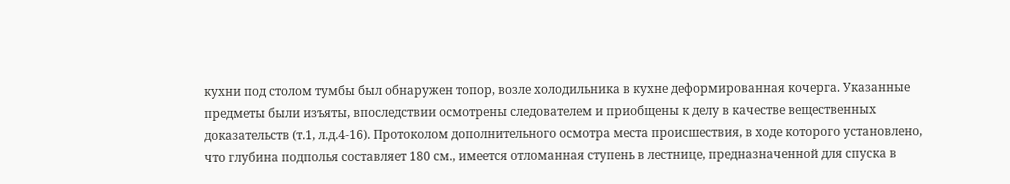кухни под столом тумбы был обнаружен топор, возле холодильника в кухне деформированная кочерга. Указанные предметы были изъяты, впоследствии осмотрены следователем и приобщены к делу в качестве вещественных доказательств (т.1, л.д.4-16). Протоколом дополнительного осмотра места происшествия, в ходе которого установлено, что глубина подполья составляет 180 см., имеется отломанная ступень в лестнице, предназначенной для спуска в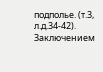подполье. (т.3, л.д.34-42). Заключением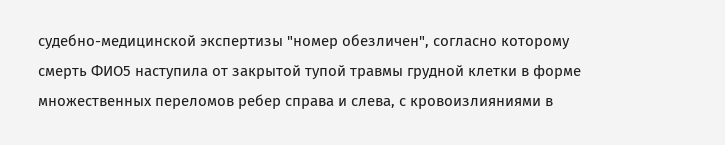судебно-медицинской экспертизы "номер обезличен", согласно которому смерть ФИО5 наступила от закрытой тупой травмы грудной клетки в форме множественных переломов ребер справа и слева, с кровоизлияниями в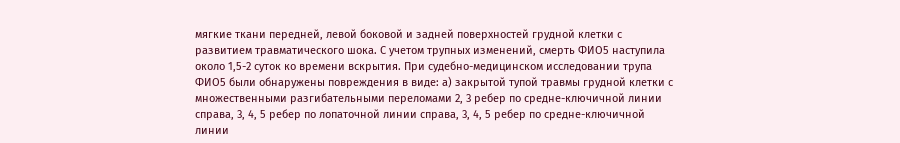мягкие ткани передней, левой боковой и задней поверхностей грудной клетки с развитием травматического шока. С учетом трупных изменений, смерть ФИО5 наступила около 1,5-2 суток ко времени вскрытия. При судебно-медицинском исследовании трупа ФИО5 были обнаружены повреждения в виде: а) закрытой тупой травмы грудной клетки с множественными разгибательными переломами 2, 3 ребер по средне-ключичной линии справа, 3, 4, 5 ребер по лопаточной линии справа, 3, 4, 5 ребер по средне-ключичной линии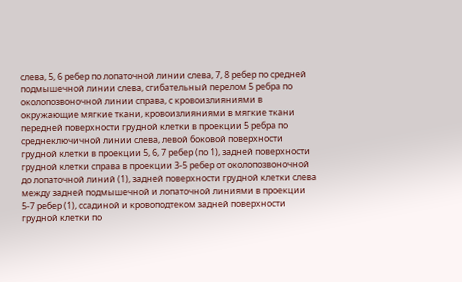слева, 5, 6 ребер по лопаточной линии слева, 7, 8 ребер по средней подмышечной линии слева, сгибательный перелом 5 ребра по околопозвоночной линии справа, с кровоизлияниями в окружающие мягкие ткани, кровоизлияниями в мягкие ткани передней поверхности грудной клетки в проекции 5 ребра по среднеключичной линии слева, левой боковой поверхности грудной клетки в проекции 5, 6, 7 ребер (по 1), задней поверхности грудной клетки справа в проекции 3-5 ребер от околопозвоночной до лопаточной линий (1), задней поверхности грудной клетки слева между задней подмышечной и лопаточной линиями в проекции 5-7 ребер (1), ссадиной и кровоподтеком задней поверхности грудной клетки по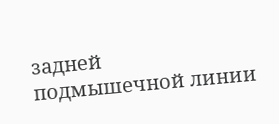задней подмышечной линии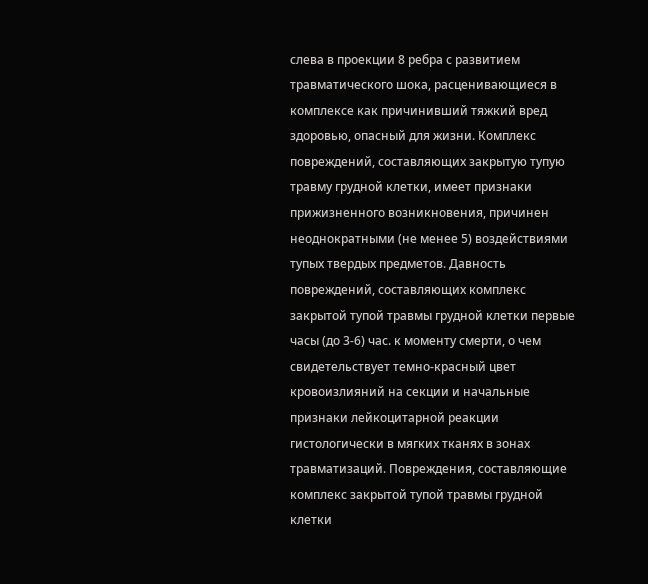слева в проекции 8 ребра с развитием травматического шока, расценивающиеся в комплексе как причинивший тяжкий вред здоровью, опасный для жизни. Комплекс повреждений, составляющих закрытую тупую травму грудной клетки, имеет признаки прижизненного возникновения, причинен неоднократными (не менее 5) воздействиями тупых твердых предметов. Давность повреждений, составляющих комплекс закрытой тупой травмы грудной клетки первые часы (до 3-6) час. к моменту смерти, о чем свидетельствует темно-красный цвет кровоизлияний на секции и начальные признаки лейкоцитарной реакции гистологически в мягких тканях в зонах травматизаций. Повреждения, составляющие комплекс закрытой тупой травмы грудной клетки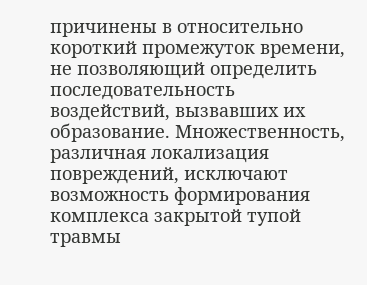причинены в относительно короткий промежуток времени, не позволяющий определить последовательность воздействий, вызвавших их образование. Множественность, различная локализация повреждений, исключают возможность формирования комплекса закрытой тупой травмы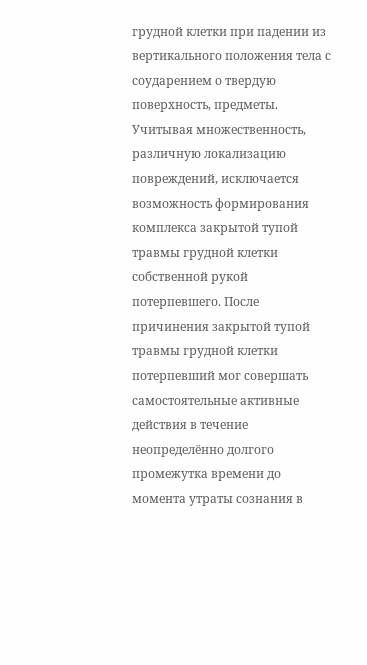грудной клетки при падении из вертикального положения тела с соударением о твердую поверхность, предметы. Учитывая множественность, различную локализацию повреждений, исключается возможность формирования комплекса закрытой тупой травмы грудной клетки собственной рукой потерпевшего. После причинения закрытой тупой травмы грудной клетки потерпевший мог совершать самостоятельные активные действия в течение неопределённо долгого промежутка времени до момента утраты сознания в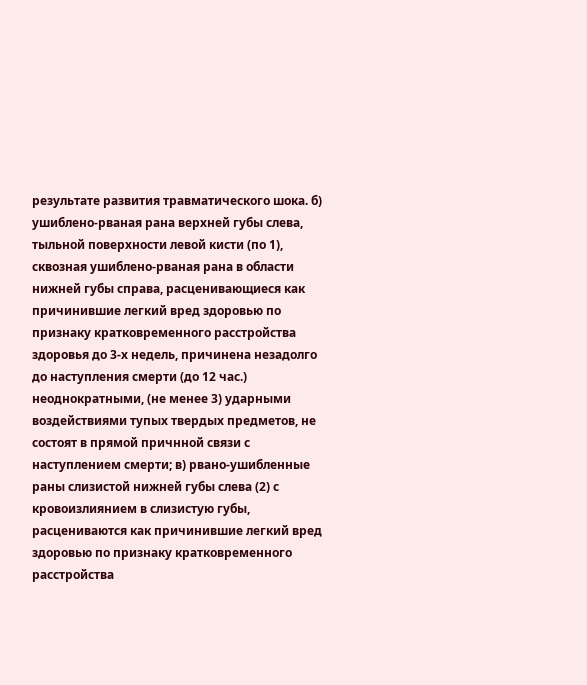результате развития травматического шока. б) ушиблено-рваная рана верхней губы слева, тыльной поверхности левой кисти (по 1), сквозная ушиблено-рваная рана в области нижней губы справа, расценивающиеся как причинившие легкий вред здоровью по признаку кратковременного расстройства здоровья до 3-х недель, причинена незадолго до наступления смерти (до 12 час.) неоднократными, (не менее 3) ударными воздействиями тупых твердых предметов, не состоят в прямой причнной связи с наступлением смерти; в) рвано-ушибленные раны слизистой нижней губы слева (2) с кровоизлиянием в слизистую губы, расцениваются как причинившие легкий вред здоровью по признаку кратковременного расстройства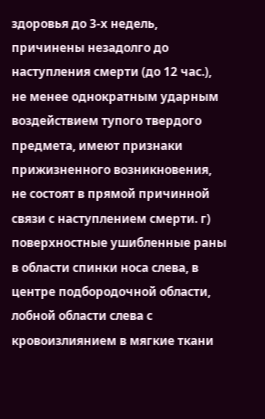здоровья до 3-х недель, причинены незадолго до наступления смерти (до 12 час.), не менее однократным ударным воздействием тупого твердого предмета, имеют признаки прижизненного возникновения, не состоят в прямой причинной связи с наступлением смерти. г) поверхностные ушибленные раны в области спинки носа слева, в центре подбородочной области, лобной области слева с кровоизлиянием в мягкие ткани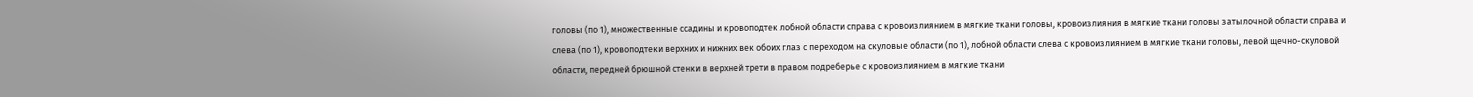головы (по 1), множественные ссадины и кровоподтек лобной области справа с кровоизлиянием в мягкие ткани головы, кровоизлияния в мягкие ткани головы затылочной области справа и слева (по 1), кровоподтеки верхних и нижних век обоих глаз с переходом на скуловые области (по 1), лобной области слева с кровоизлиянием в мягкие ткани головы, левой щечно-скуловой области, передней брюшной стенки в верхней трети в правом подреберье с кровоизлиянием в мягкие ткани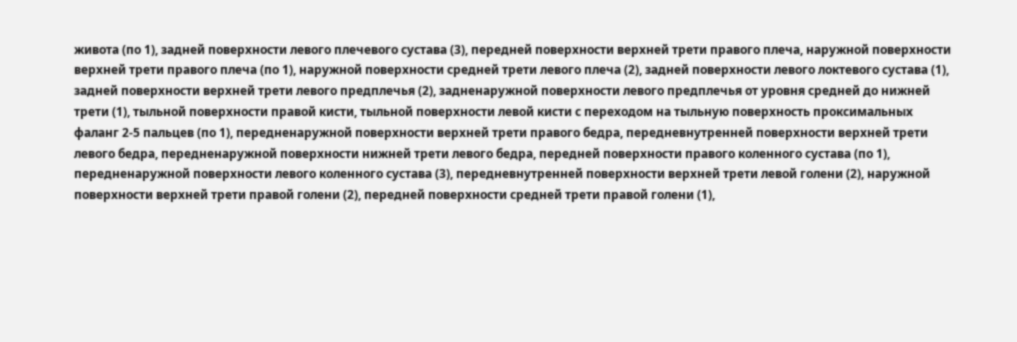живота (по 1), задней поверхности левого плечевого сустава (3), передней поверхности верхней трети правого плеча, наружной поверхности верхней трети правого плеча (по 1), наружной поверхности средней трети левого плеча (2), задней поверхности левого локтевого сустава (1), задней поверхности верхней трети левого предплечья (2), задненаружной поверхности левого предплечья от уровня средней до нижней трети (1), тыльной поверхности правой кисти, тыльной поверхности левой кисти с переходом на тыльную поверхность проксимальных фаланг 2-5 пальцев (по 1), передненаружной поверхности верхней трети правого бедра, передневнутренней поверхности верхней трети левого бедра, передненаружной поверхности нижней трети левого бедра, передней поверхности правого коленного сустава (по 1), передненаружной поверхности левого коленного сустава (3), передневнутренней поверхности верхней трети левой голени (2), наружной поверхности верхней трети правой голени (2), передней поверхности средней трети правой голени (1),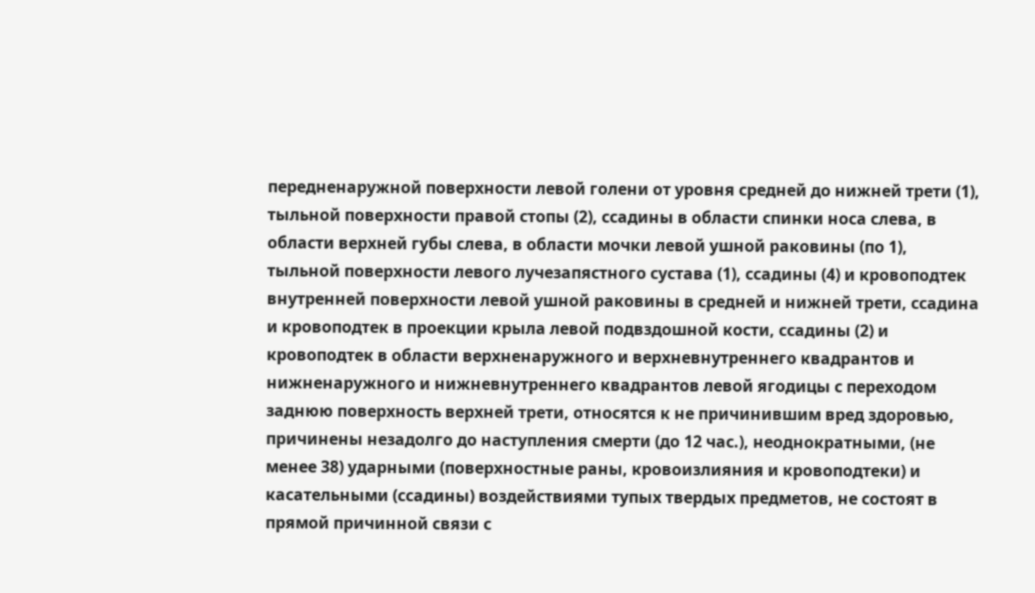передненаружной поверхности левой голени от уровня средней до нижней трети (1), тыльной поверхности правой стопы (2), ссадины в области спинки носа слева, в области верхней губы слева, в области мочки левой ушной раковины (по 1), тыльной поверхности левого лучезапястного сустава (1), ссадины (4) и кровоподтек внутренней поверхности левой ушной раковины в средней и нижней трети, ссадина и кровоподтек в проекции крыла левой подвздошной кости, ссадины (2) и кровоподтек в области верхненаружного и верхневнутреннего квадрантов и нижненаружного и нижневнутреннего квадрантов левой ягодицы с переходом заднюю поверхность верхней трети, относятся к не причинившим вред здоровью, причинены незадолго до наступления смерти (до 12 час.), неоднократными, (не менее 38) ударными (поверхностные раны, кровоизлияния и кровоподтеки) и касательными (ссадины) воздействиями тупых твердых предметов, не состоят в прямой причинной связи с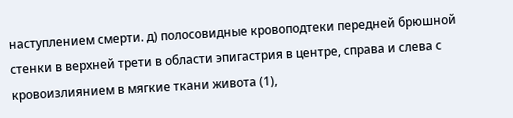наступлением смерти. д) полосовидные кровоподтеки передней брюшной стенки в верхней трети в области эпигастрия в центре, справа и слева с кровоизлиянием в мягкие ткани живота (1),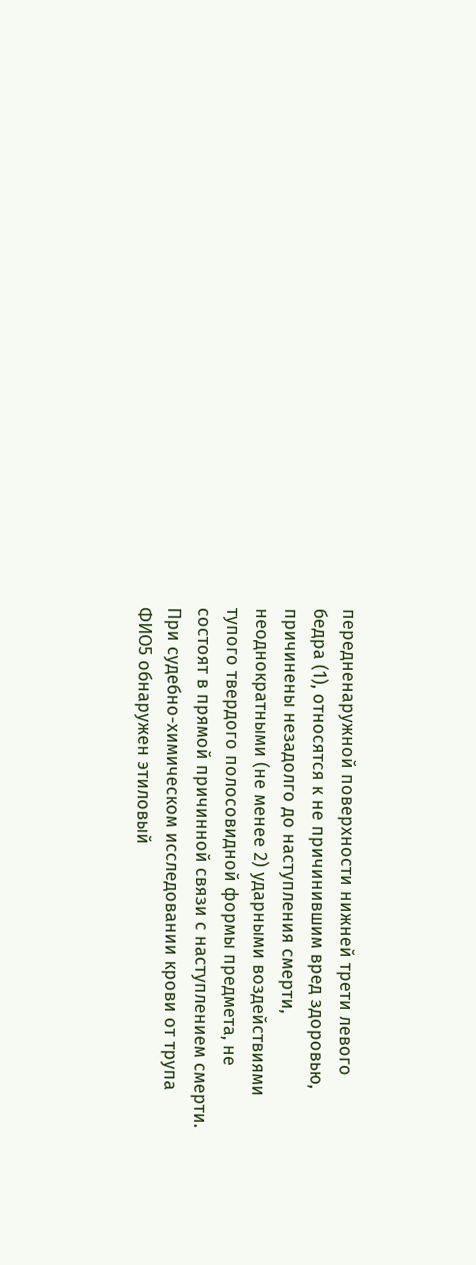передненаружной поверхности нижней трети левого бедра (1), относятся к не причинившим вред здоровью, причинены незадолго до наступления смерти, неоднократными (не менее 2) ударными воздействиями тупого твердого полосовидной формы предмета, не состоят в прямой причинной связи с наступлением смерти. При судебно-химическом исследовании крови от трупа ФИО5 обнаружен этиловый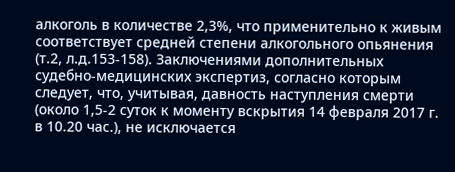алкоголь в количестве 2,3%, что применительно к живым соответствует средней степени алкогольного опьянения (т.2, л.д.153-158). Заключениями дополнительных судебно-медицинских экспертиз, согласно которым следует, что, учитывая, давность наступления смерти (около 1,5-2 суток к моменту вскрытия 14 февраля 2017 г. в 10.20 час.), не исключается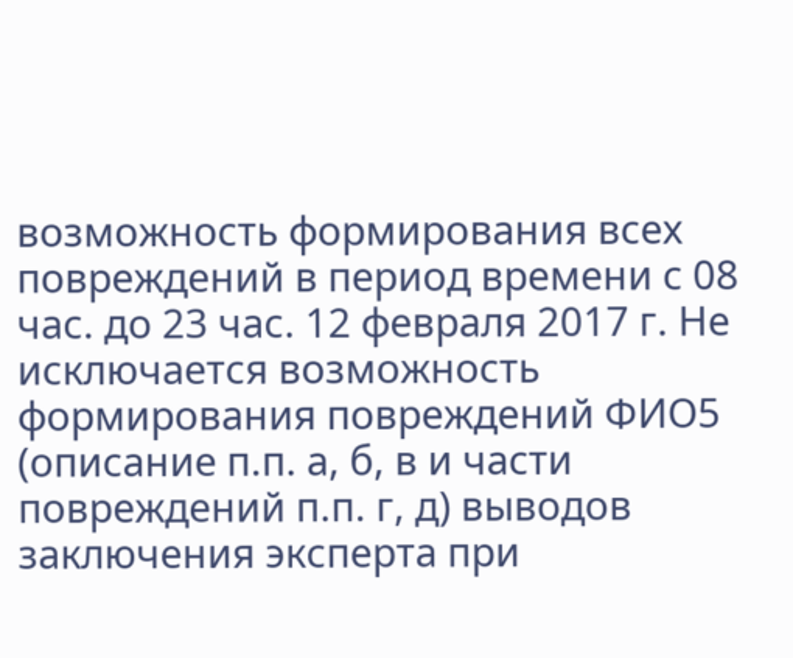возможность формирования всех повреждений в период времени с 08 час. до 23 час. 12 февраля 2017 г. Не исключается возможность формирования повреждений ФИО5 (описание п.п. а, б, в и части повреждений п.п. г, д) выводов заключения эксперта при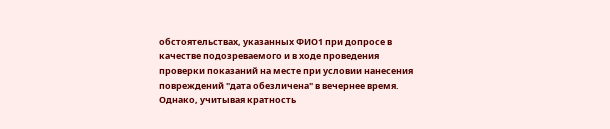обстоятельствах, указанных ФИО1 при допросе в качестве подозреваемого и в ходе проведения проверки показаний на месте при условии нанесения повреждений "дата обезличена" в вечернее время. Однако, учитывая кратность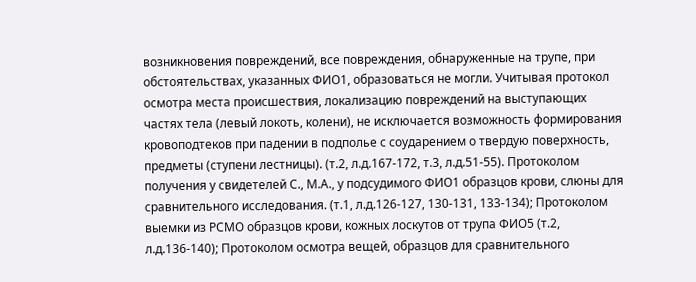возникновения повреждений, все повреждения, обнаруженные на трупе, при обстоятельствах, указанных ФИО1, образоваться не могли. Учитывая протокол осмотра места происшествия, локализацию повреждений на выступающих частях тела (левый локоть, колени), не исключается возможность формирования кровоподтеков при падении в подполье с соударением о твердую поверхность, предметы (ступени лестницы). (т.2, л.д.167-172, т.3, л.д.51-55). Протоколом получения у свидетелей С., М.А., у подсудимого ФИО1 образцов крови, слюны для сравнительного исследования. (т.1, л.д.126-127, 130-131, 133-134); Протоколом выемки из РСМО образцов крови, кожных лоскутов от трупа ФИО5 (т.2, л.д.136-140); Протоколом осмотра вещей, образцов для сравнительного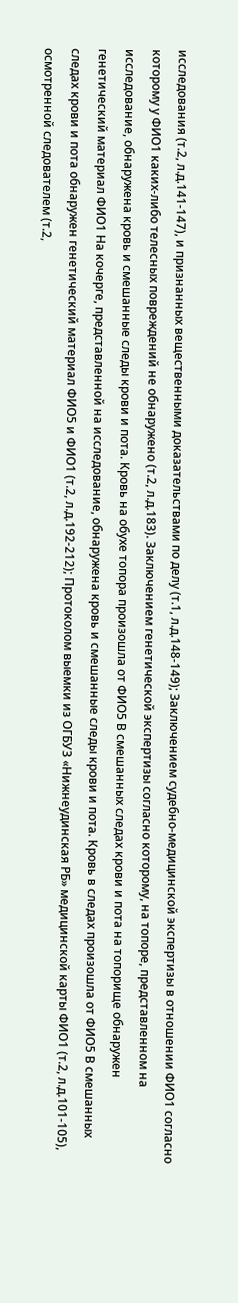исследования (т.2, л.д.141-147), и признанных вещественными доказательствами по делу (т.1, л.д.148-149); Заключением судебно-медицинской экспертизы в отношении ФИО1 согласно которому у ФИО1 каких-либо телесных повреждений не обнаружено (т.2, л.д.183). Заключением генетической экспертизы согласно которому, на топоре, представленном на исследование, обнаружена кровь и смешанные следы крови и пота. Кровь на обухе топора произошла от ФИО5 В смешанных следах крови и пота на топорище обнаружен генетический материал ФИО1 На кочерге, представленной на исследование, обнаружена кровь и смешанные следы крови и пота. Кровь в следах произошла от ФИО5 В смешанных следах крови и пота обнаружен генетический материал ФИО5 и ФИО1 (т.2, л.д.192-212); Протоколом выемки из ОГБУЗ «Нижнеудинская РБ» медицинской карты ФИО1 (т.2, л.д.101-105), осмотренной следователем (т.2,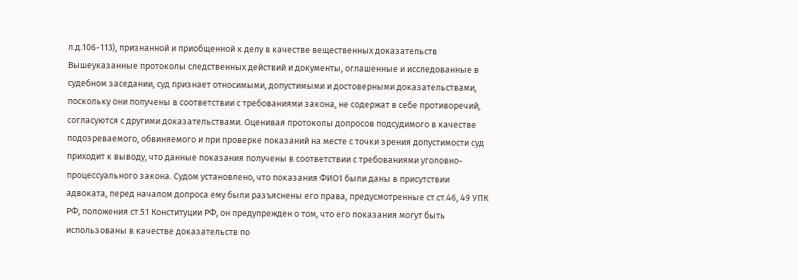л.д.106-113), признанной и приобщенной к делу в качестве вещественных доказательств Вышеуказанные протоколы следственных действий и документы, оглашенные и исследованные в судебном заседании, суд признает относимыми, допустимыми и достоверными доказательствами, поскольку они получены в соответствии с требованиями закона, не содержат в себе противоречий, согласуются с другими доказательствами. Оценивая протоколы допросов подсудимого в качестве подозреваемого, обвиняемого и при проверке показаний на месте с точки зрения допустимости суд приходит к выводу, что данные показания получены в соответствии с требованиями уголовно-процессуального закона. Судом установлено, что показания ФИО1 были даны в присутствии адвоката, перед началом допроса ему были разъяснены его права, предусмотренные ст.ст.46, 49 УПК РФ, положения ст.51 Конституции РФ, он предупрежден о том, что его показания могут быть использованы в качестве доказательств по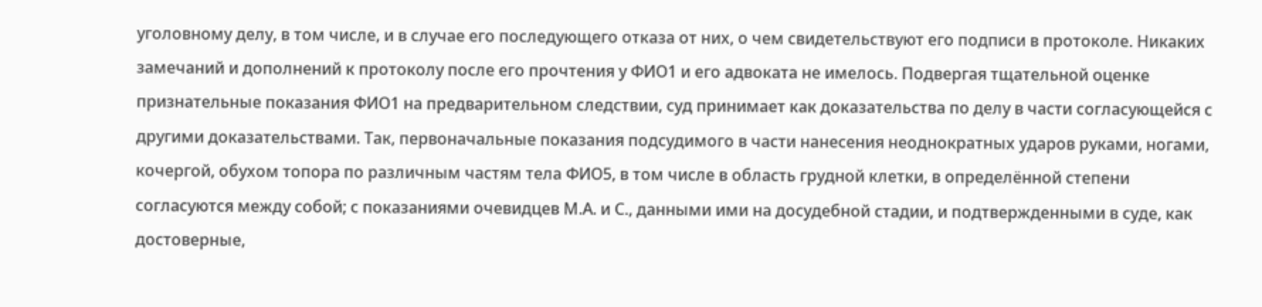уголовному делу, в том числе, и в случае его последующего отказа от них, о чем свидетельствуют его подписи в протоколе. Никаких замечаний и дополнений к протоколу после его прочтения у ФИО1 и его адвоката не имелось. Подвергая тщательной оценке признательные показания ФИО1 на предварительном следствии, суд принимает как доказательства по делу в части согласующейся с другими доказательствами. Так, первоначальные показания подсудимого в части нанесения неоднократных ударов руками, ногами, кочергой, обухом топора по различным частям тела ФИО5, в том числе в область грудной клетки, в определённой степени согласуются между собой; с показаниями очевидцев М.А. и С., данными ими на досудебной стадии, и подтвержденными в суде, как достоверные,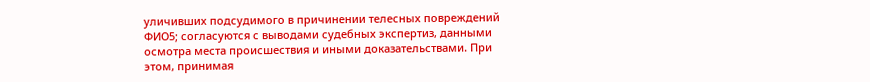уличивших подсудимого в причинении телесных повреждений ФИО5; согласуются с выводами судебных экспертиз, данными осмотра места происшествия и иными доказательствами. При этом, принимая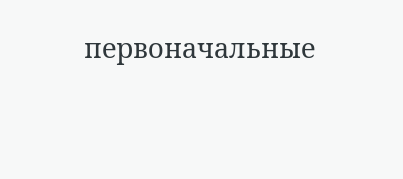первоначальные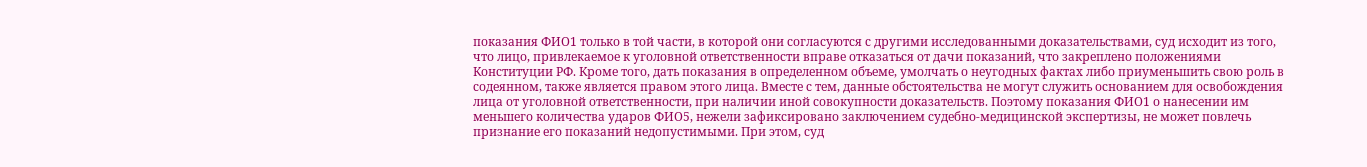показания ФИО1 только в той части, в которой они согласуются с другими исследованными доказательствами, суд исходит из того, что лицо, привлекаемое к уголовной ответственности вправе отказаться от дачи показаний, что закреплено положениями Конституции РФ. Кроме того, дать показания в определенном объеме, умолчать о неугодных фактах либо приуменьшить свою роль в содеянном, также является правом этого лица. Вместе с тем, данные обстоятельства не могут служить основанием для освобождения лица от уголовной ответственности, при наличии иной совокупности доказательств. Поэтому показания ФИО1 о нанесении им меньшего количества ударов ФИО5, нежели зафиксировано заключением судебно-медицинской экспертизы, не может повлечь признание его показаний недопустимыми. При этом, суд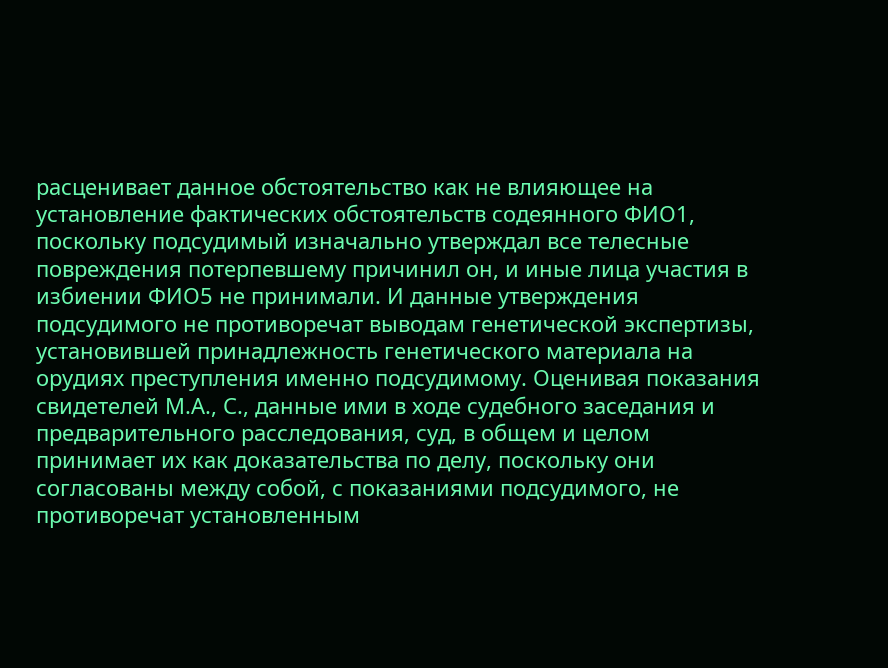расценивает данное обстоятельство как не влияющее на установление фактических обстоятельств содеянного ФИО1, поскольку подсудимый изначально утверждал все телесные повреждения потерпевшему причинил он, и иные лица участия в избиении ФИО5 не принимали. И данные утверждения подсудимого не противоречат выводам генетической экспертизы, установившей принадлежность генетического материала на орудиях преступления именно подсудимому. Оценивая показания свидетелей М.А., С., данные ими в ходе судебного заседания и предварительного расследования, суд, в общем и целом принимает их как доказательства по делу, поскольку они согласованы между собой, с показаниями подсудимого, не противоречат установленным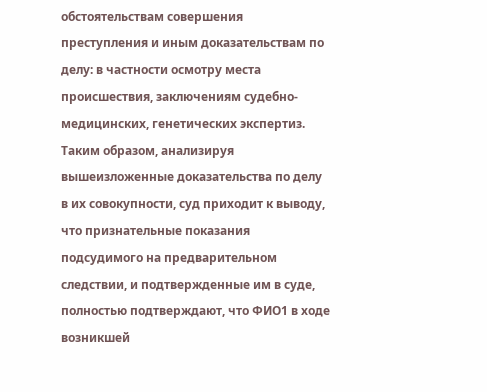обстоятельствам совершения преступления и иным доказательствам по делу: в частности осмотру места происшествия, заключениям судебно-медицинских, генетических экспертиз. Таким образом, анализируя вышеизложенные доказательства по делу в их совокупности, суд приходит к выводу, что признательные показания подсудимого на предварительном следствии, и подтвержденные им в суде, полностью подтверждают, что ФИО1 в ходе возникшей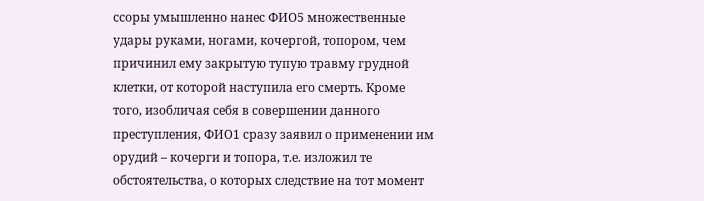ссоры умышленно нанес ФИО5 множественные удары руками, ногами, кочергой, топором, чем причинил ему закрытую тупую травму грудной клетки, от которой наступила его смерть. Кроме того, изобличая себя в совершении данного преступления, ФИО1 сразу заявил о применении им орудий – кочерги и топора, т.е. изложил те обстоятельства, о которых следствие на тот момент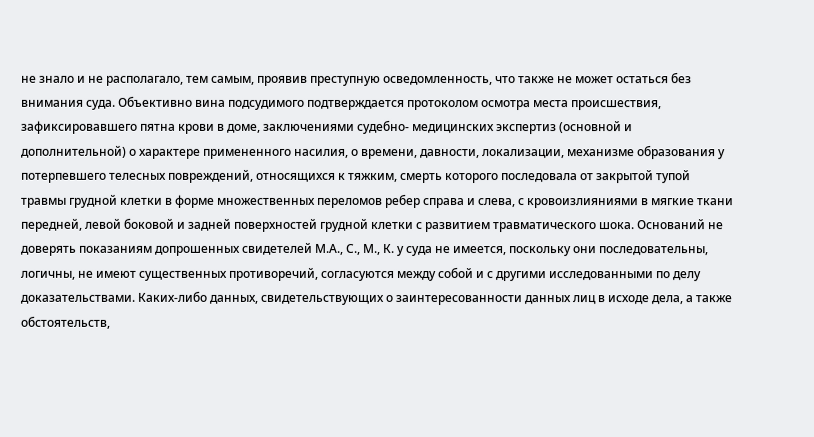не знало и не располагало, тем самым, проявив преступную осведомленность, что также не может остаться без внимания суда. Объективно вина подсудимого подтверждается протоколом осмотра места происшествия, зафиксировавшего пятна крови в доме, заключениями судебно- медицинских экспертиз (основной и дополнительной) о характере примененного насилия, о времени, давности, локализации, механизме образования у потерпевшего телесных повреждений, относящихся к тяжким, смерть которого последовала от закрытой тупой травмы грудной клетки в форме множественных переломов ребер справа и слева, с кровоизлияниями в мягкие ткани передней, левой боковой и задней поверхностей грудной клетки с развитием травматического шока. Оснований не доверять показаниям допрошенных свидетелей М.А., С., М., К. у суда не имеется, поскольку они последовательны, логичны, не имеют существенных противоречий, согласуются между собой и с другими исследованными по делу доказательствами. Каких-либо данных, свидетельствующих о заинтересованности данных лиц в исходе дела, а также обстоятельств,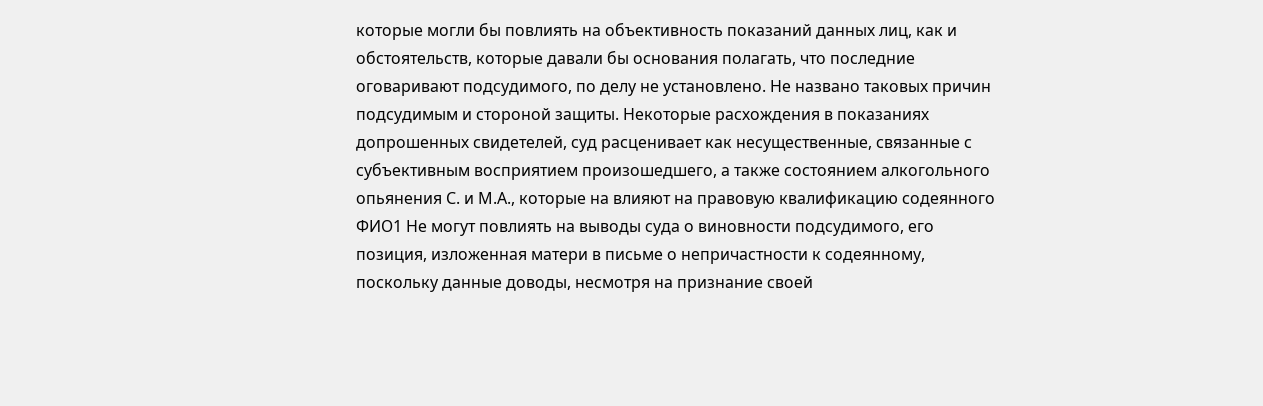которые могли бы повлиять на объективность показаний данных лиц, как и обстоятельств, которые давали бы основания полагать, что последние оговаривают подсудимого, по делу не установлено. Не названо таковых причин подсудимым и стороной защиты. Некоторые расхождения в показаниях допрошенных свидетелей, суд расценивает как несущественные, связанные с субъективным восприятием произошедшего, а также состоянием алкогольного опьянения С. и М.А., которые на влияют на правовую квалификацию содеянного ФИО1 Не могут повлиять на выводы суда о виновности подсудимого, его позиция, изложенная матери в письме о непричастности к содеянному, поскольку данные доводы, несмотря на признание своей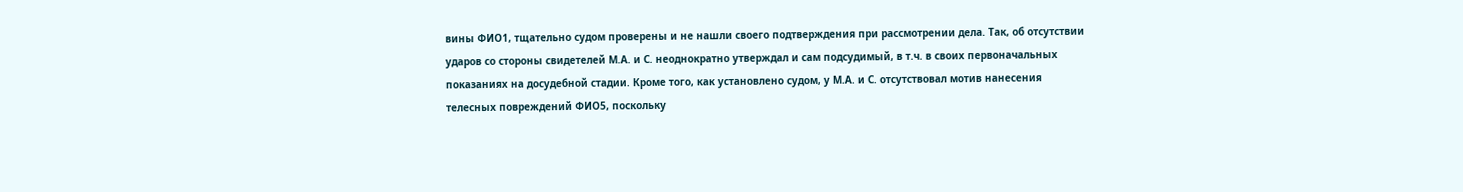вины ФИО1, тщательно судом проверены и не нашли своего подтверждения при рассмотрении дела. Так, об отсутствии ударов со стороны свидетелей М.А. и С. неоднократно утверждал и сам подсудимый, в т.ч. в своих первоначальных показаниях на досудебной стадии. Кроме того, как установлено судом, у М.А. и С. отсутствовал мотив нанесения телесных повреждений ФИО5, поскольку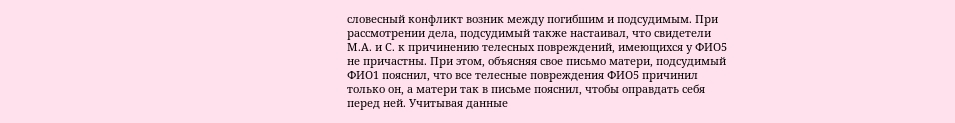словесный конфликт возник между погибшим и подсудимым. При рассмотрении дела, подсудимый также настаивал, что свидетели М.А. и С. к причинению телесных повреждений, имеющихся у ФИО5 не причастны. При этом, объясняя свое письмо матери, подсудимый ФИО1 пояснил, что все телесные повреждения ФИО5 причинил только он, а матери так в письме пояснил, чтобы оправдать себя перед ней. Учитывая данные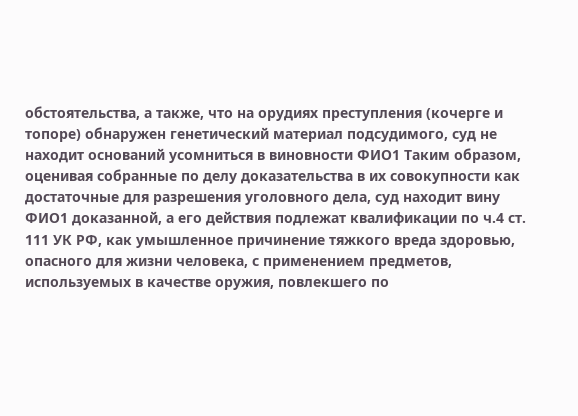обстоятельства, а также, что на орудиях преступления (кочерге и топоре) обнаружен генетический материал подсудимого, суд не находит оснований усомниться в виновности ФИО1 Таким образом, оценивая собранные по делу доказательства в их совокупности как достаточные для разрешения уголовного дела, суд находит вину ФИО1 доказанной, а его действия подлежат квалификации по ч.4 ст. 111 УК РФ, как умышленное причинение тяжкого вреда здоровью, опасного для жизни человека, с применением предметов, используемых в качестве оружия, повлекшего по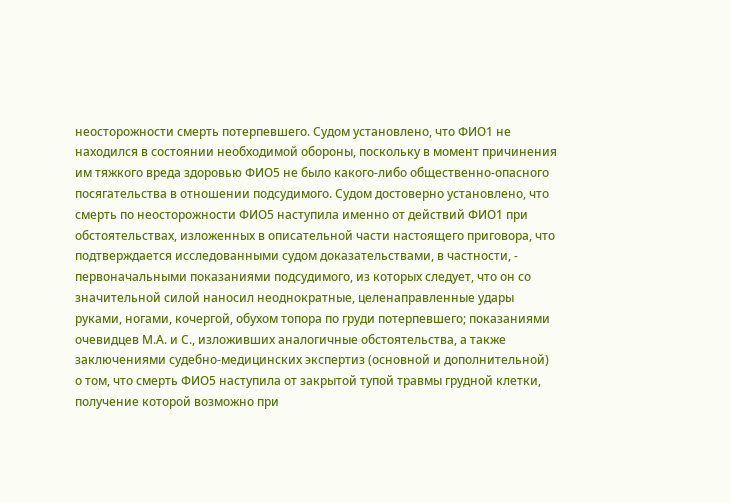неосторожности смерть потерпевшего. Судом установлено, что ФИО1 не находился в состоянии необходимой обороны, поскольку в момент причинения им тяжкого вреда здоровью ФИО5 не было какого-либо общественно-опасного посягательства в отношении подсудимого. Судом достоверно установлено, что смерть по неосторожности ФИО5 наступила именно от действий ФИО1 при обстоятельствах, изложенных в описательной части настоящего приговора, что подтверждается исследованными судом доказательствами, в частности, - первоначальными показаниями подсудимого, из которых следует, что он со значительной силой наносил неоднократные, целенаправленные удары руками, ногами, кочергой, обухом топора по груди потерпевшего; показаниями очевидцев М.А. и С., изложивших аналогичные обстоятельства, а также заключениями судебно-медицинских экспертиз (основной и дополнительной) о том, что смерть ФИО5 наступила от закрытой тупой травмы грудной клетки, получение которой возможно при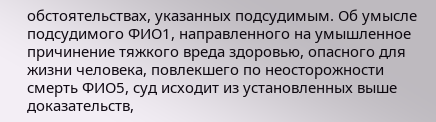обстоятельствах, указанных подсудимым. Об умысле подсудимого ФИО1, направленного на умышленное причинение тяжкого вреда здоровью, опасного для жизни человека, повлекшего по неосторожности смерть ФИО5, суд исходит из установленных выше доказательств,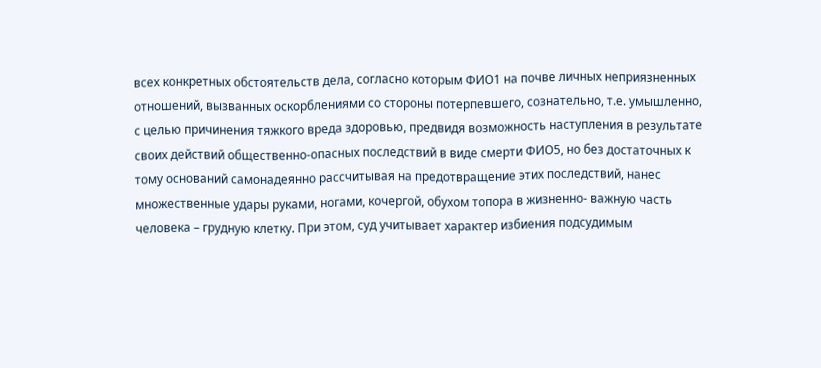всех конкретных обстоятельств дела, согласно которым ФИО1 на почве личных неприязненных отношений, вызванных оскорблениями со стороны потерпевшего, сознательно, т.е. умышленно, с целью причинения тяжкого вреда здоровью, предвидя возможность наступления в результате своих действий общественно-опасных последствий в виде смерти ФИО5, но без достаточных к тому оснований самонадеянно рассчитывая на предотвращение этих последствий, нанес множественные удары руками, ногами, кочергой, обухом топора в жизненно- важную часть человека – грудную клетку. При этом, суд учитывает характер избиения подсудимым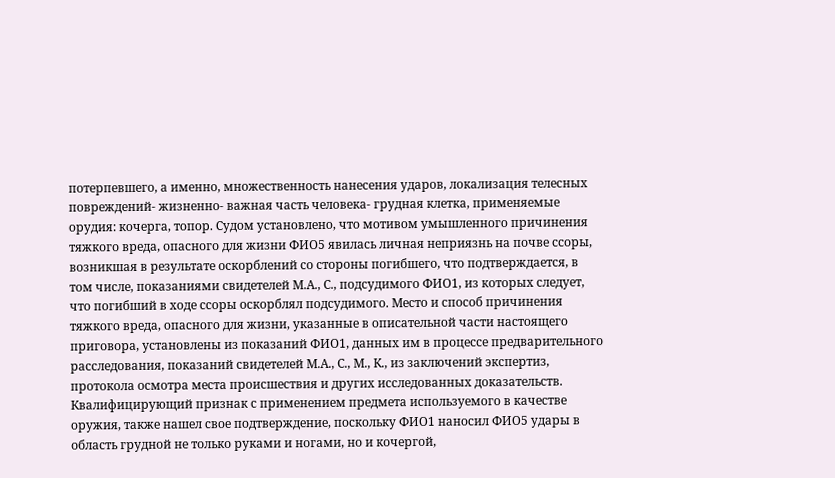потерпевшего, а именно, множественность нанесения ударов, локализация телесных повреждений- жизненно- важная часть человека- грудная клетка, применяемые орудия: кочерга, топор. Судом установлено, что мотивом умышленного причинения тяжкого вреда, опасного для жизни ФИО5 явилась личная неприязнь на почве ссоры, возникшая в результате оскорблений со стороны погибшего, что подтверждается, в том числе, показаниями свидетелей М.А., С., подсудимого ФИО1, из которых следует, что погибший в ходе ссоры оскорблял подсудимого. Место и способ причинения тяжкого вреда, опасного для жизни, указанные в описательной части настоящего приговора, установлены из показаний ФИО1, данных им в процессе предварительного расследования, показаний свидетелей М.А., С., М., К., из заключений экспертиз, протокола осмотра места происшествия и других исследованных доказательств. Квалифицирующий признак с применением предмета используемого в качестве оружия, также нашел свое подтверждение, поскольку ФИО1 наносил ФИО5 удары в область грудной не только руками и ногами, но и кочергой,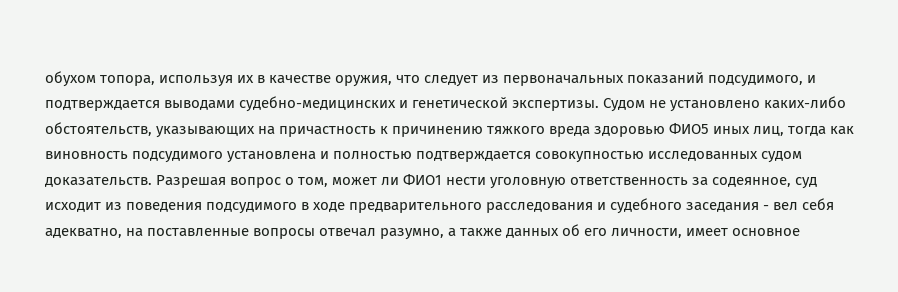обухом топора, используя их в качестве оружия, что следует из первоначальных показаний подсудимого, и подтверждается выводами судебно-медицинских и генетической экспертизы. Судом не установлено каких-либо обстоятельств, указывающих на причастность к причинению тяжкого вреда здоровью ФИО5 иных лиц, тогда как виновность подсудимого установлена и полностью подтверждается совокупностью исследованных судом доказательств. Разрешая вопрос о том, может ли ФИО1 нести уголовную ответственность за содеянное, суд исходит из поведения подсудимого в ходе предварительного расследования и судебного заседания - вел себя адекватно, на поставленные вопросы отвечал разумно, а также данных об его личности, имеет основное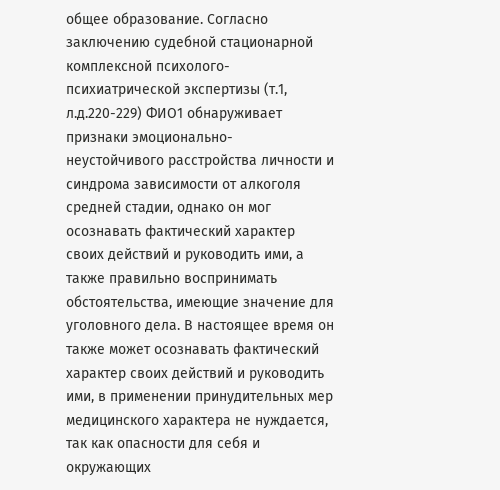общее образование. Согласно заключению судебной стационарной комплексной психолого-психиатрической экспертизы (т.1, л.д.220-229) ФИО1 обнаруживает признаки эмоционально- неустойчивого расстройства личности и синдрома зависимости от алкоголя средней стадии, однако он мог осознавать фактический характер своих действий и руководить ими, а также правильно воспринимать обстоятельства, имеющие значение для уголовного дела. В настоящее время он также может осознавать фактический характер своих действий и руководить ими, в применении принудительных мер медицинского характера не нуждается, так как опасности для себя и окружающих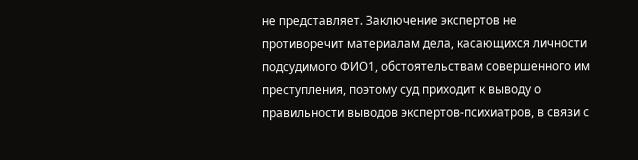не представляет. Заключение экспертов не противоречит материалам дела, касающихся личности подсудимого ФИО1, обстоятельствам совершенного им преступления, поэтому суд приходит к выводу о правильности выводов экспертов-психиатров, в связи с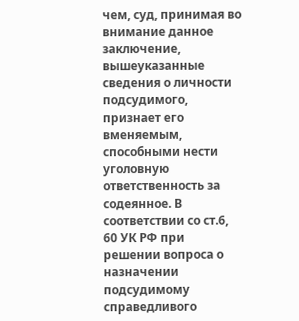чем, суд, принимая во внимание данное заключение, вышеуказанные сведения о личности подсудимого, признает его вменяемым, способными нести уголовную ответственность за содеянное. В соответствии со ст.6, 60 УК РФ при решении вопроса о назначении подсудимому справедливого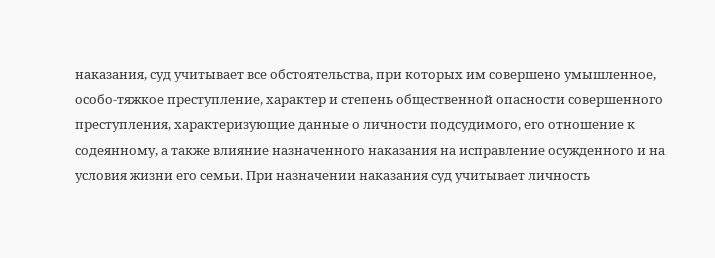наказания, суд учитывает все обстоятельства, при которых им совершено умышленное, особо-тяжкое преступление, характер и степень общественной опасности совершенного преступления, характеризующие данные о личности подсудимого, его отношение к содеянному, а также влияние назначенного наказания на исправление осужденного и на условия жизни его семьи. При назначении наказания суд учитывает личность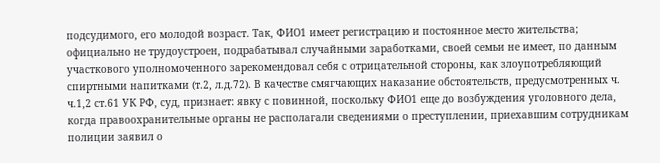подсудимого, его молодой возраст. Так, ФИО1 имеет регистрацию и постоянное место жительства; официально не трудоустроен, подрабатывал случайными заработками, своей семьи не имеет, по данным участкового уполномоченного зарекомендовал себя с отрицательной стороны, как злоупотребляющий спиртными напитками (т.2, л.д.72). В качестве смягчающих наказание обстоятельств, предусмотренных ч. ч.1,2 ст.61 УК РФ, суд, признает: явку с повинной, поскольку ФИО1 еще до возбуждения уголовного дела, когда правоохранительные органы не располагали сведениями о преступлении, приехавшим сотрудникам полиции заявил о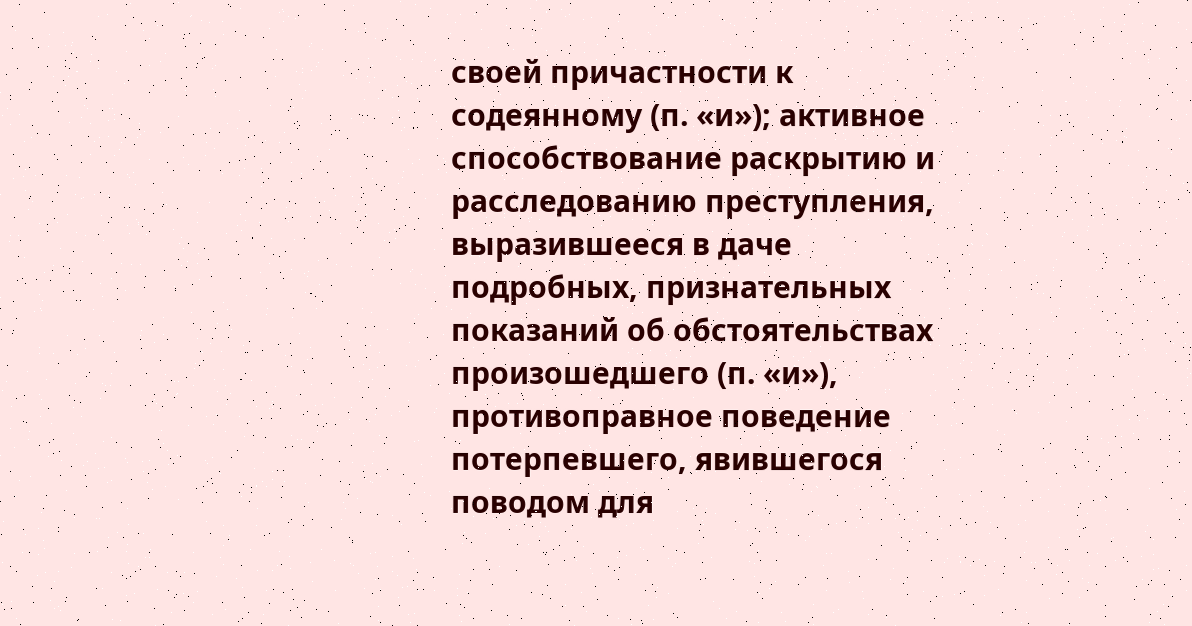своей причастности к содеянному (п. «и»); активное способствование раскрытию и расследованию преступления, выразившееся в даче подробных, признательных показаний об обстоятельствах произошедшего (п. «и»), противоправное поведение потерпевшего, явившегося поводом для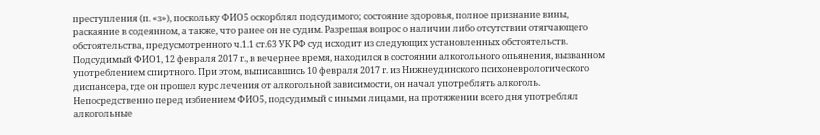преступления (п. «з»), поскольку ФИО5 оскорблял подсудимого; состояние здоровья, полное признание вины, раскаяние в содеянном, а также, что ранее он не судим. Разрешая вопрос о наличии либо отсутствии отягчающего обстоятельства, предусмотренного ч.1.1 ст.63 УК РФ суд исходит из следующих установленных обстоятельств. Подсудимый ФИО1, 12 февраля 2017 г., в вечернее время, находился в состоянии алкогольного опьянения, вызванном употреблением спиртного. При этом, выписавшись 10 февраля 2017 г. из Нижнеудинского психоневрологического диспансера, где он прошел курс лечения от алкогольной зависимости, он начал употреблять алкоголь. Непосредственно перед избиением ФИО5, подсудимый с иными лицами, на протяжении всего дня употреблял алкогольные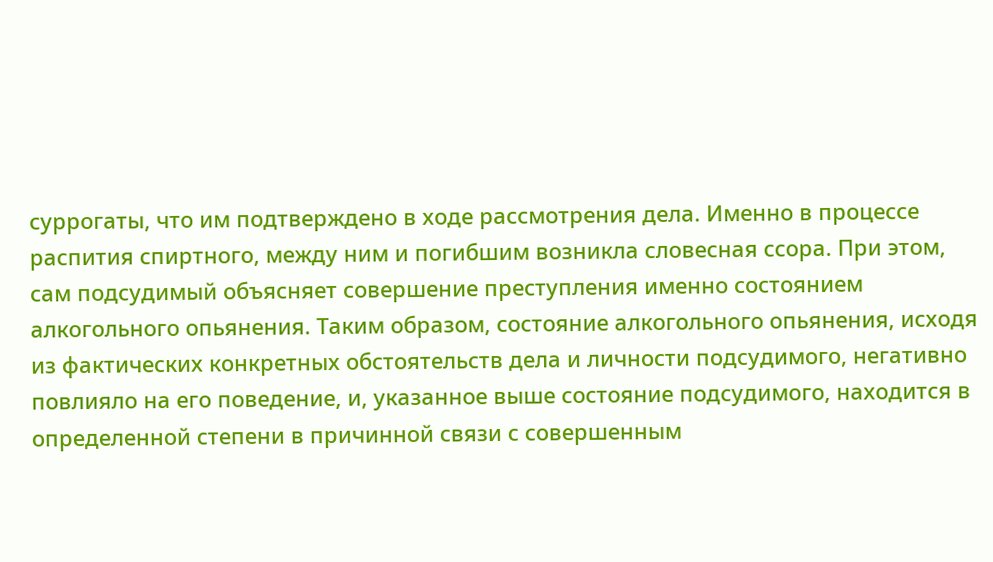суррогаты, что им подтверждено в ходе рассмотрения дела. Именно в процессе распития спиртного, между ним и погибшим возникла словесная ссора. При этом, сам подсудимый объясняет совершение преступления именно состоянием алкогольного опьянения. Таким образом, состояние алкогольного опьянения, исходя из фактических конкретных обстоятельств дела и личности подсудимого, негативно повлияло на его поведение, и, указанное выше состояние подсудимого, находится в определенной степени в причинной связи с совершенным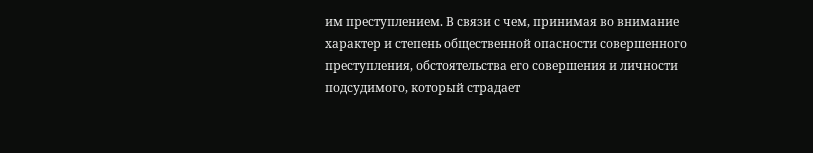им преступлением. В связи с чем, принимая во внимание характер и степень общественной опасности совершенного преступления, обстоятельства его совершения и личности подсудимого, который страдает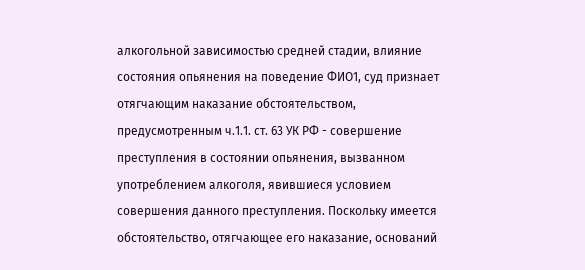алкогольной зависимостью средней стадии, влияние состояния опьянения на поведение ФИО1, суд признает отягчающим наказание обстоятельством, предусмотренным ч.1.1. ст. 63 УК РФ - совершение преступления в состоянии опьянения, вызванном употреблением алкоголя, явившиеся условием совершения данного преступления. Поскольку имеется обстоятельство, отягчающее его наказание, оснований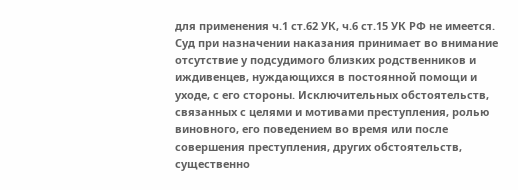для применения ч.1 ст.62 УК, ч.6 ст.15 УК РФ не имеется. Суд при назначении наказания принимает во внимание отсутствие у подсудимого близких родственников и иждивенцев, нуждающихся в постоянной помощи и уходе, с его стороны. Исключительных обстоятельств, связанных с целями и мотивами преступления, ролью виновного, его поведением во время или после совершения преступления, других обстоятельств, существенно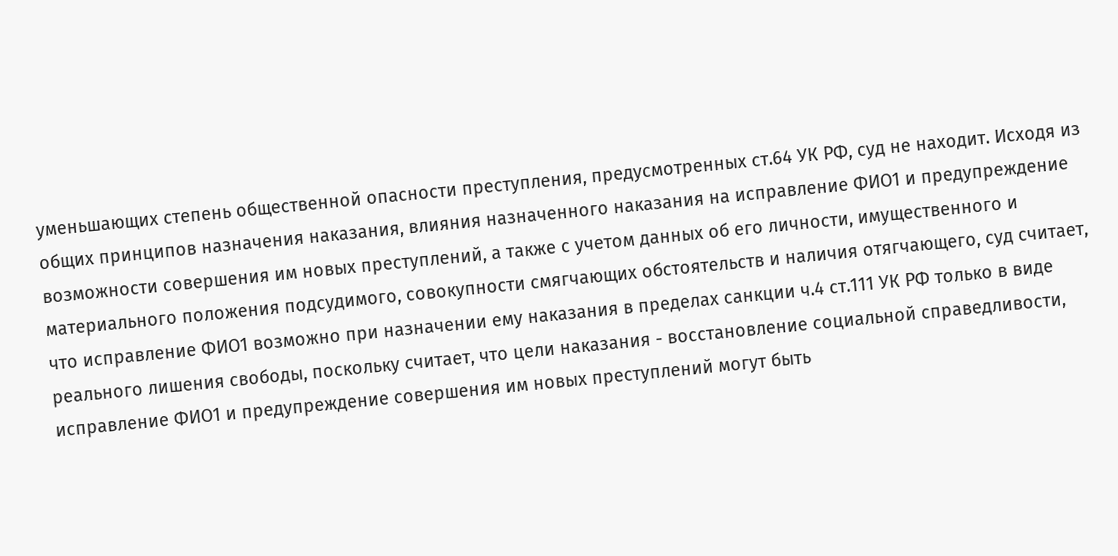уменьшающих степень общественной опасности преступления, предусмотренных ст.64 УК РФ, суд не находит. Исходя из общих принципов назначения наказания, влияния назначенного наказания на исправление ФИО1 и предупреждение возможности совершения им новых преступлений, а также с учетом данных об его личности, имущественного и материального положения подсудимого, совокупности смягчающих обстоятельств и наличия отягчающего, суд считает, что исправление ФИО1 возможно при назначении ему наказания в пределах санкции ч.4 ст.111 УК РФ только в виде реального лишения свободы, поскольку считает, что цели наказания - восстановление социальной справедливости, исправление ФИО1 и предупреждение совершения им новых преступлений могут быть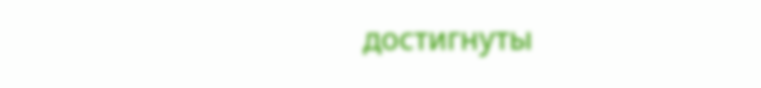достигнуты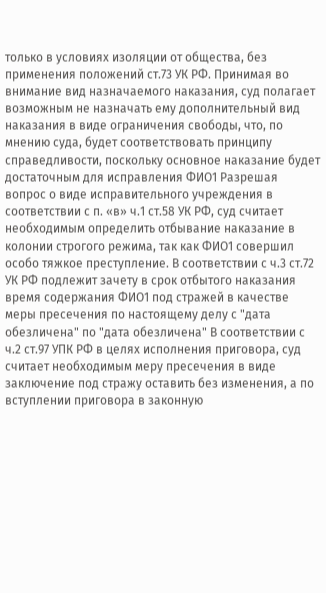только в условиях изоляции от общества, без применения положений ст.73 УК РФ. Принимая во внимание вид назначаемого наказания, суд полагает возможным не назначать ему дополнительный вид наказания в виде ограничения свободы, что, по мнению суда, будет соответствовать принципу справедливости, поскольку основное наказание будет достаточным для исправления ФИО1 Разрешая вопрос о виде исправительного учреждения в соответствии с п. «в» ч.1 ст.58 УК РФ, суд считает необходимым определить отбывание наказание в колонии строгого режима, так как ФИО1 совершил особо тяжкое преступление. В соответствии с ч.3 ст.72 УК РФ подлежит зачету в срок отбытого наказания время содержания ФИО1 под стражей в качестве меры пресечения по настоящему делу с "дата обезличена" по "дата обезличена" В соответствии с ч.2 ст.97 УПК РФ в целях исполнения приговора, суд считает необходимым меру пресечения в виде заключение под стражу оставить без изменения, а по вступлении приговора в законную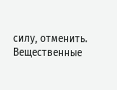силу, отменить. Вещественные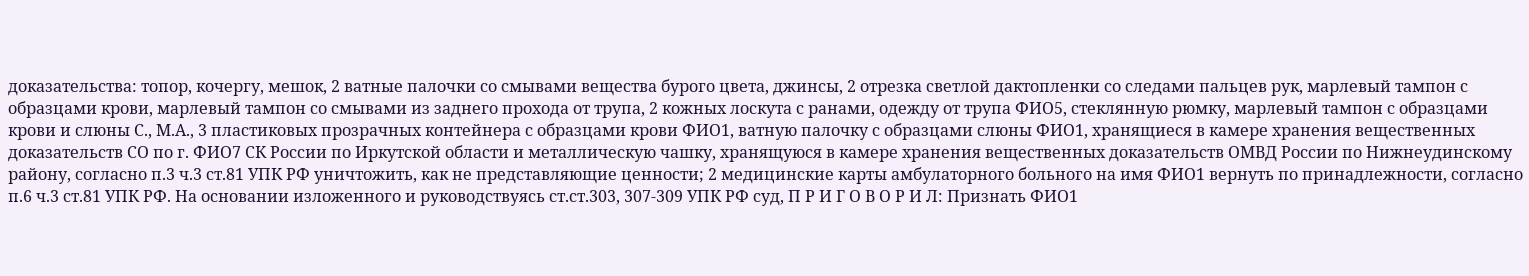доказательства: топор, кочергу, мешок, 2 ватные палочки со смывами вещества бурого цвета, джинсы, 2 отрезка светлой дактопленки со следами пальцев рук, марлевый тампон с образцами крови, марлевый тампон со смывами из заднего прохода от трупа, 2 кожных лоскута с ранами, одежду от трупа ФИО5, стеклянную рюмку, марлевый тампон с образцами крови и слюны С., М.А., 3 пластиковых прозрачных контейнера с образцами крови ФИО1, ватную палочку с образцами слюны ФИО1, хранящиеся в камере хранения вещественных доказательств СО по г. ФИО7 СК России по Иркутской области и металлическую чашку, хранящуюся в камере хранения вещественных доказательств ОМВД России по Нижнеудинскому району, согласно п.3 ч.3 ст.81 УПК РФ уничтожить, как не представляющие ценности; 2 медицинские карты амбулаторного больного на имя ФИО1 вернуть по принадлежности, согласно п.6 ч.3 ст.81 УПК РФ. На основании изложенного и руководствуясь ст.ст.303, 307-309 УПК РФ суд, П Р И Г О В О Р И Л: Признать ФИО1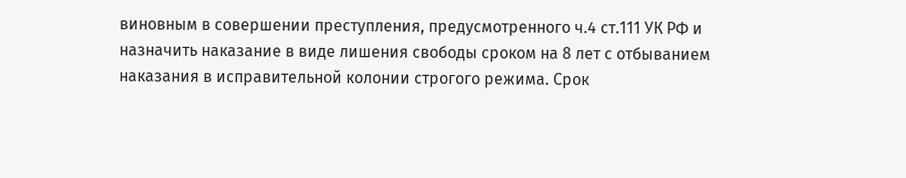виновным в совершении преступления, предусмотренного ч.4 ст.111 УК РФ и назначить наказание в виде лишения свободы сроком на 8 лет с отбыванием наказания в исправительной колонии строгого режима. Срок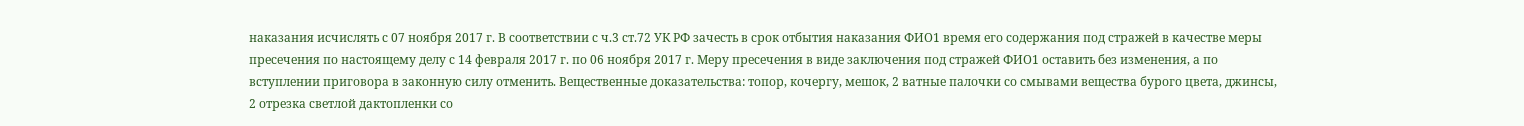наказания исчислять с 07 ноября 2017 г. В соответствии с ч.3 ст.72 УК РФ зачесть в срок отбытия наказания ФИО1 время его содержания под стражей в качестве меры пресечения по настоящему делу с 14 февраля 2017 г. по 06 ноября 2017 г. Меру пресечения в виде заключения под стражей ФИО1 оставить без изменения, а по вступлении приговора в законную силу отменить. Вещественные доказательства: топор, кочергу, мешок, 2 ватные палочки со смывами вещества бурого цвета, джинсы, 2 отрезка светлой дактопленки со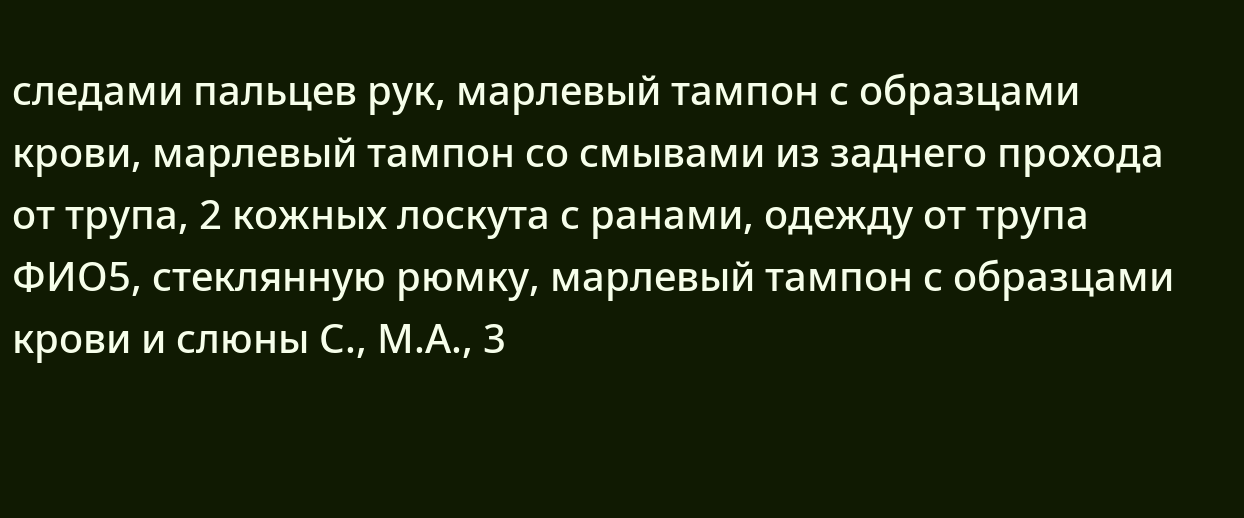следами пальцев рук, марлевый тампон с образцами крови, марлевый тампон со смывами из заднего прохода от трупа, 2 кожных лоскута с ранами, одежду от трупа ФИО5, стеклянную рюмку, марлевый тампон с образцами крови и слюны С., М.А., 3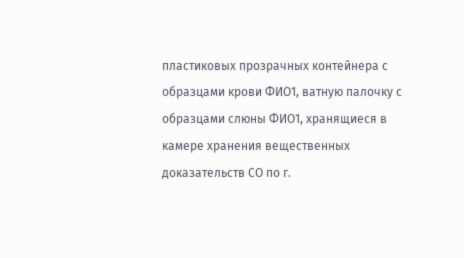пластиковых прозрачных контейнера с образцами крови ФИО1, ватную палочку с образцами слюны ФИО1, хранящиеся в камере хранения вещественных доказательств СО по г.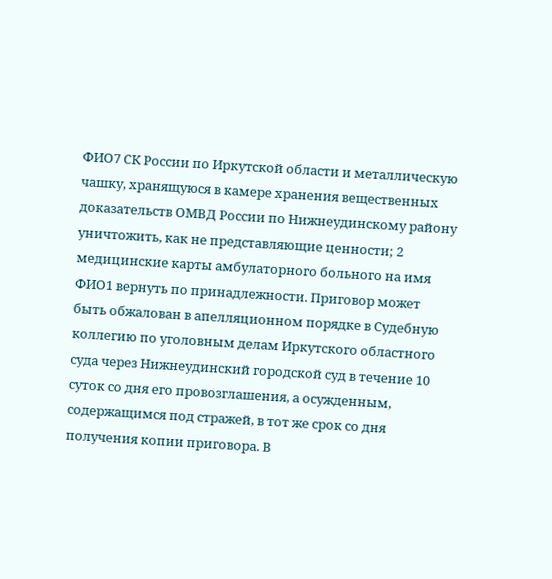ФИО7 СК России по Иркутской области и металлическую чашку, хранящуюся в камере хранения вещественных доказательств ОМВД России по Нижнеудинскому району уничтожить, как не представляющие ценности; 2 медицинские карты амбулаторного больного на имя ФИО1 вернуть по принадлежности. Приговор может быть обжалован в апелляционном порядке в Судебную коллегию по уголовным делам Иркутского областного суда через Нижнеудинский городской суд в течение 10 суток со дня его провозглашения, а осужденным, содержащимся под стражей, в тот же срок со дня получения копии приговора. В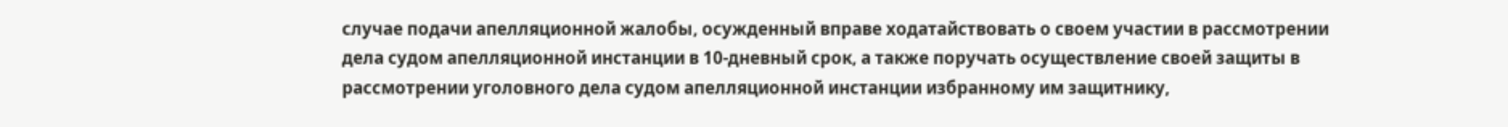случае подачи апелляционной жалобы, осужденный вправе ходатайствовать о своем участии в рассмотрении дела судом апелляционной инстанции в 10-дневный срок, а также поручать осуществление своей защиты в рассмотрении уголовного дела судом апелляционной инстанции избранному им защитнику,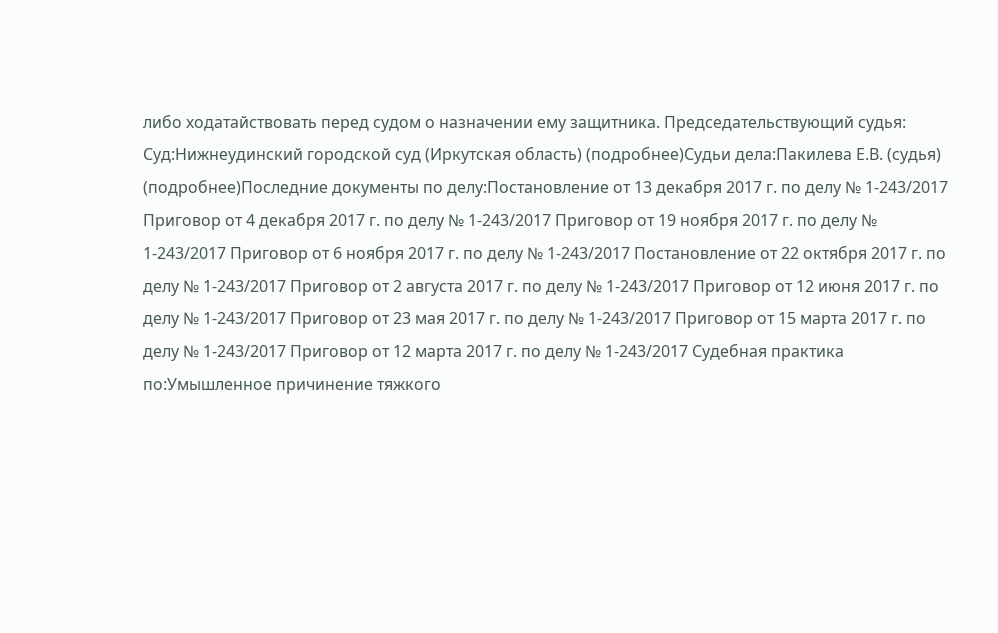либо ходатайствовать перед судом о назначении ему защитника. Председательствующий судья: Суд:Нижнеудинский городской суд (Иркутская область) (подробнее)Судьи дела:Пакилева Е.В. (судья) (подробнее)Последние документы по делу:Постановление от 13 декабря 2017 г. по делу № 1-243/2017 Приговор от 4 декабря 2017 г. по делу № 1-243/2017 Приговор от 19 ноября 2017 г. по делу № 1-243/2017 Приговор от 6 ноября 2017 г. по делу № 1-243/2017 Постановление от 22 октября 2017 г. по делу № 1-243/2017 Приговор от 2 августа 2017 г. по делу № 1-243/2017 Приговор от 12 июня 2017 г. по делу № 1-243/2017 Приговор от 23 мая 2017 г. по делу № 1-243/2017 Приговор от 15 марта 2017 г. по делу № 1-243/2017 Приговор от 12 марта 2017 г. по делу № 1-243/2017 Судебная практика по:Умышленное причинение тяжкого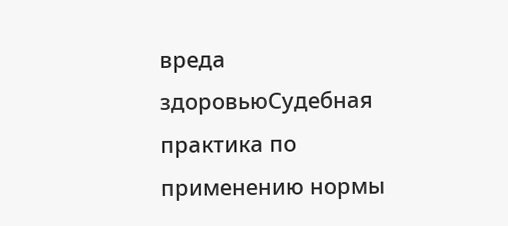вреда здоровьюСудебная практика по применению нормы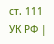ст. 111 УК РФ |